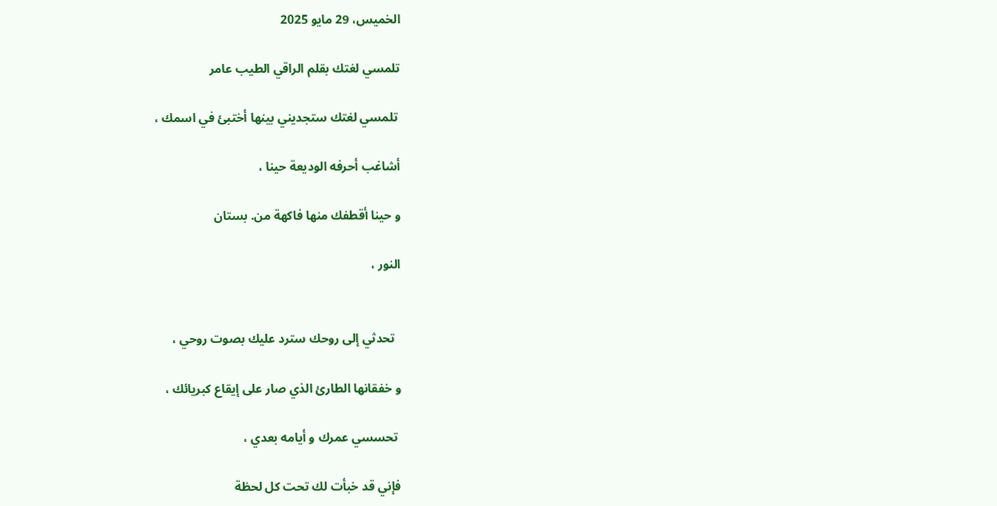الخميس، 29 مايو 2025

تلمسي لغتك بقلم الراقي الطيب عامر

 تلمسي لغتك ستجديني بينها أختبئ في اسمك ،

أشاغب أحرفه الوديعة حينا ،

و حينا أقطفك منها فاكهة من. بستان

النور ،


  تحدثي إلى روحك سترد عليك بصوت روحي ،

و خفقانها الطارئ الذي صار على إيقاع كبريائك ،

 تحسسي عمرك و أيامه بعدي ،

فإني قد خبأت لك تحت كل لحظة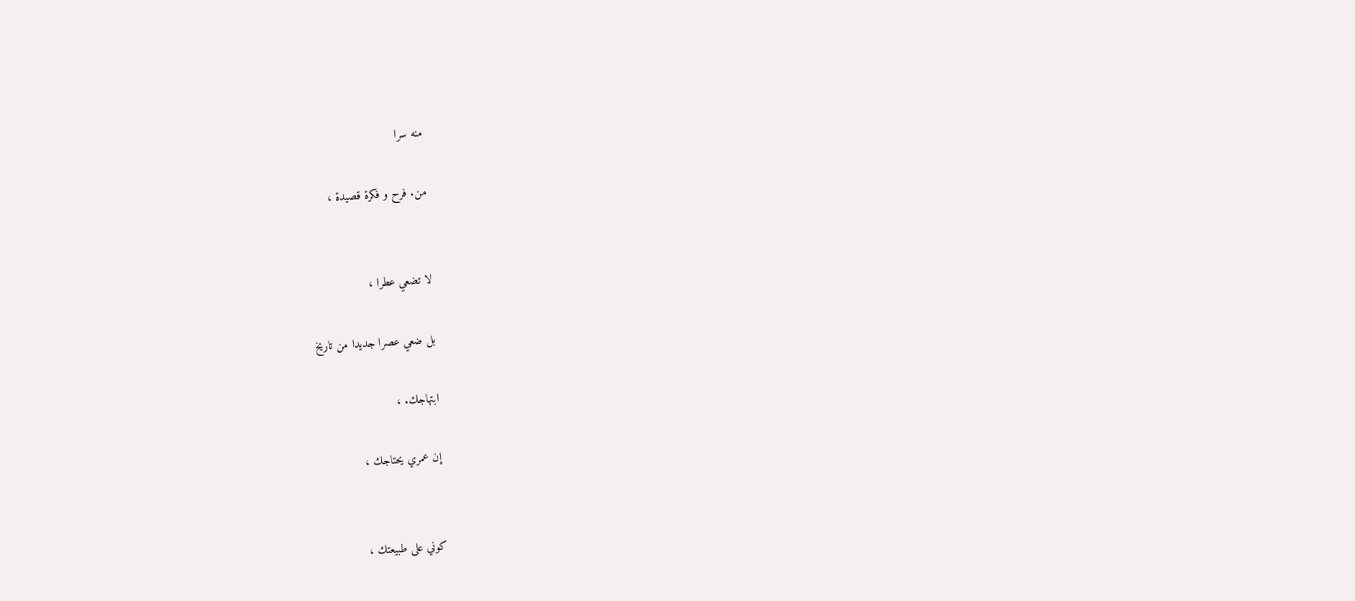منه سرا

من. فرح و فكرة قصيدة ،


لا تضعي عطرا ،

بل ضعي عصرا جديدا من تاريخ

ابتهاجك. ،

إن عمري يحتاجك ،


كوني على طبيعتك ،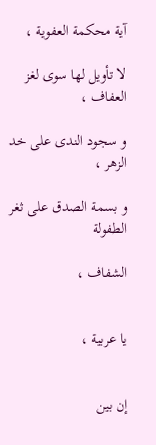آية محكمة العفوية ،

لا تأويل لها سوى لغز العفاف ،

و سجود الندى على خد الزهر ،

و بسمة الصدق على ثغر الطفولة

الشفاف ،


يا عربية ،


إن بين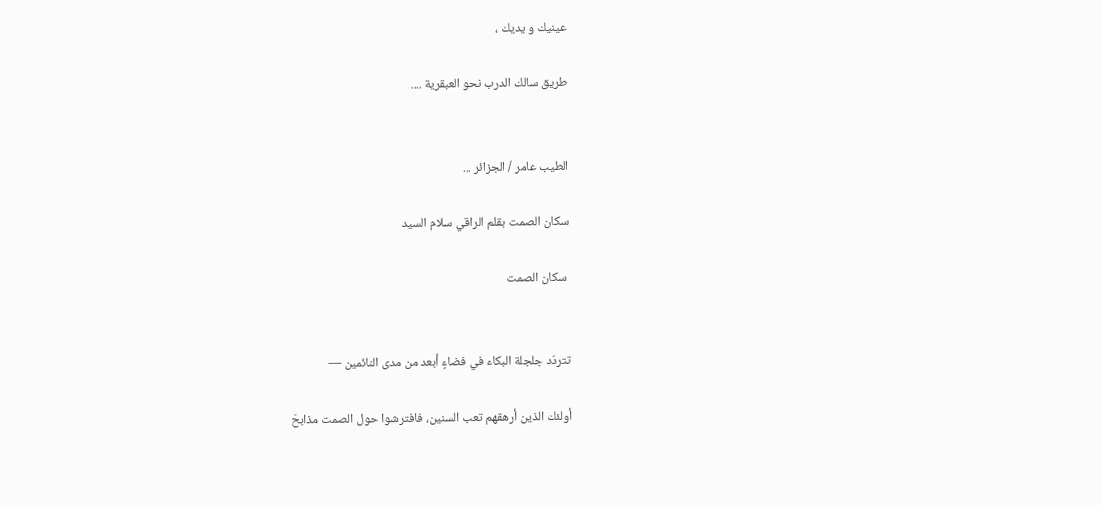عينيك و يديك ،

طريق سالك الدرب نحو العبقرية ....


الطيب عامر / الجزائر ...

سكان الصمت بقلم الراقي سلام السيد

 سكان الصمت


تتردّد جلجلة البكاء في فضاءٍ أبعد من مدى النائمين —

أولئك الذين أرهقهم تعب السنين، فافترشوا حول الصمت مذابحَ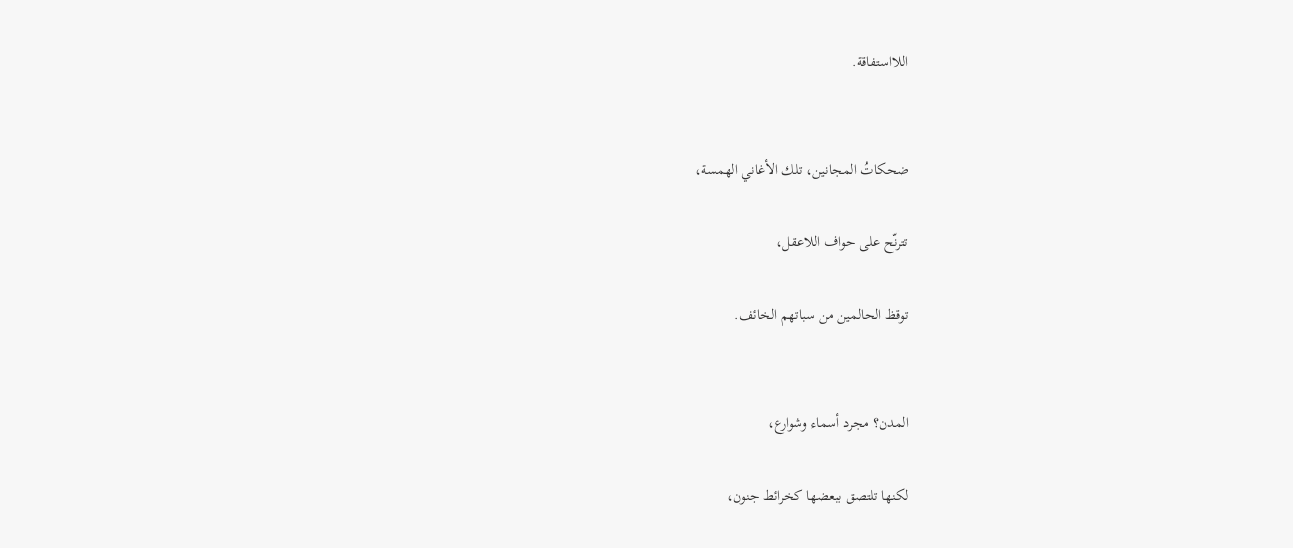اللااستفاقة.


ضحكاتُ المجانين، تلك الأغاني الهمسة،

تترنّح على حواف اللاعقل،

توقظ الحالمين من سباتهم الخائف.


المدن؟ مجرد أسماء وشوارع،

لكنها تلتصق ببعضها كخرائط جنون،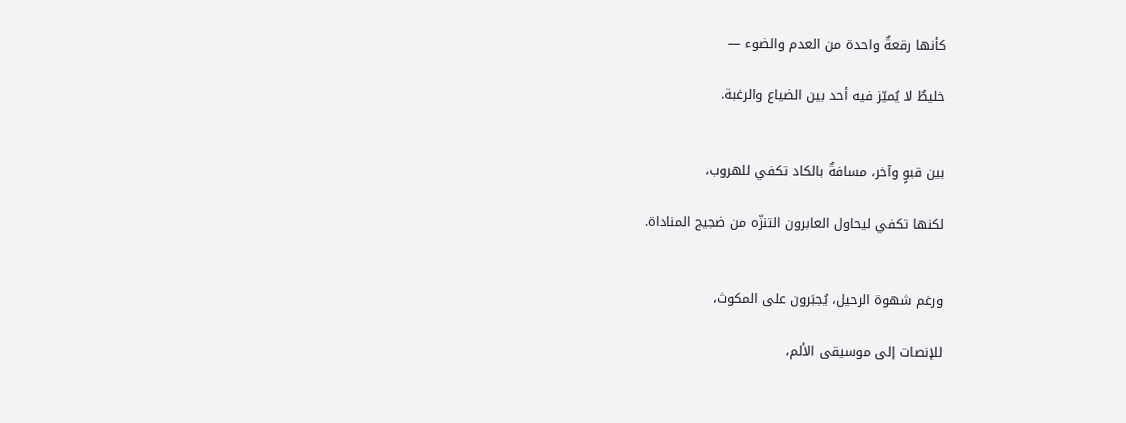كأنها رقعةٌ واحدة من العدم والضوء —

خليطٌ لا يُميّز فيه أحد بين الضياع والرغبة.


بين قبوٍ وآخر، مسافةٌ بالكاد تكفي للهروب،

لكنها تكفي ليحاول العابرون التنزّه من ضجيج المناداة.


ورغم شهوة الرحيل، يُجبَرون على المكوث،

للإنصات إلى موسيقى الألم،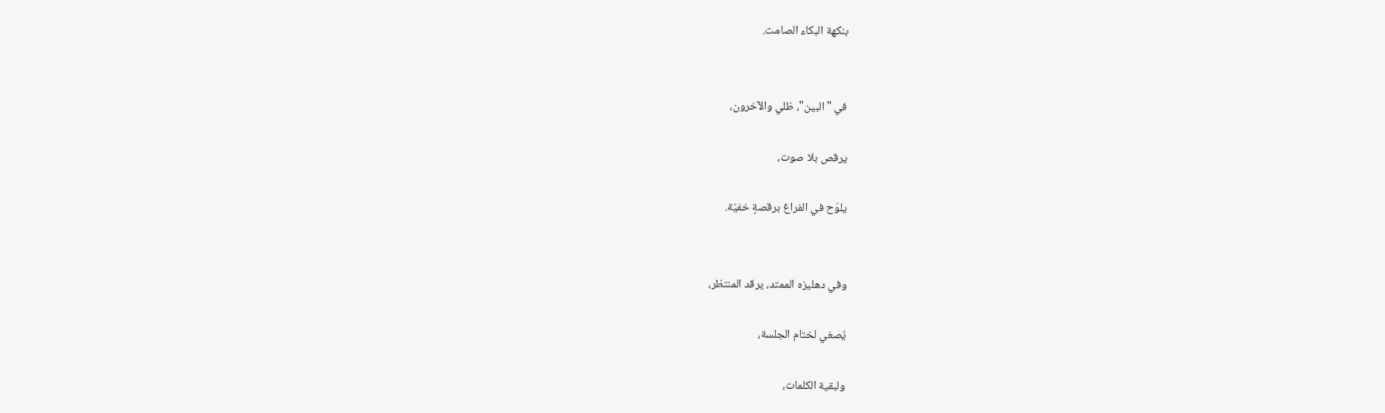بنكهة البكاء الصامت.


في "البين"، ظلي والآخرون،

يرقص بلا صوت،

يلوّح في الفراغ برقصةٍ خفيّة.


وفي دهليزه الممتد، يرقد المنتظر،

يُصغي لختام الجلسة،

ولبقية الكلمات،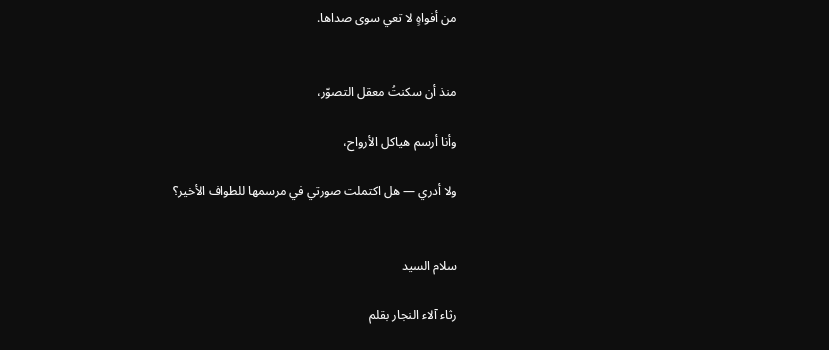من أفواهٍ لا تعي سوى صداها.


منذ أن سكنتُ معقل التصوّر،

وأنا أرسم هياكل الأرواح،

ولا أدري — هل اكتملت صورتي في مرسمها للطواف الأخير؟


سلام السيد

رثاء آلاء النجار بقلم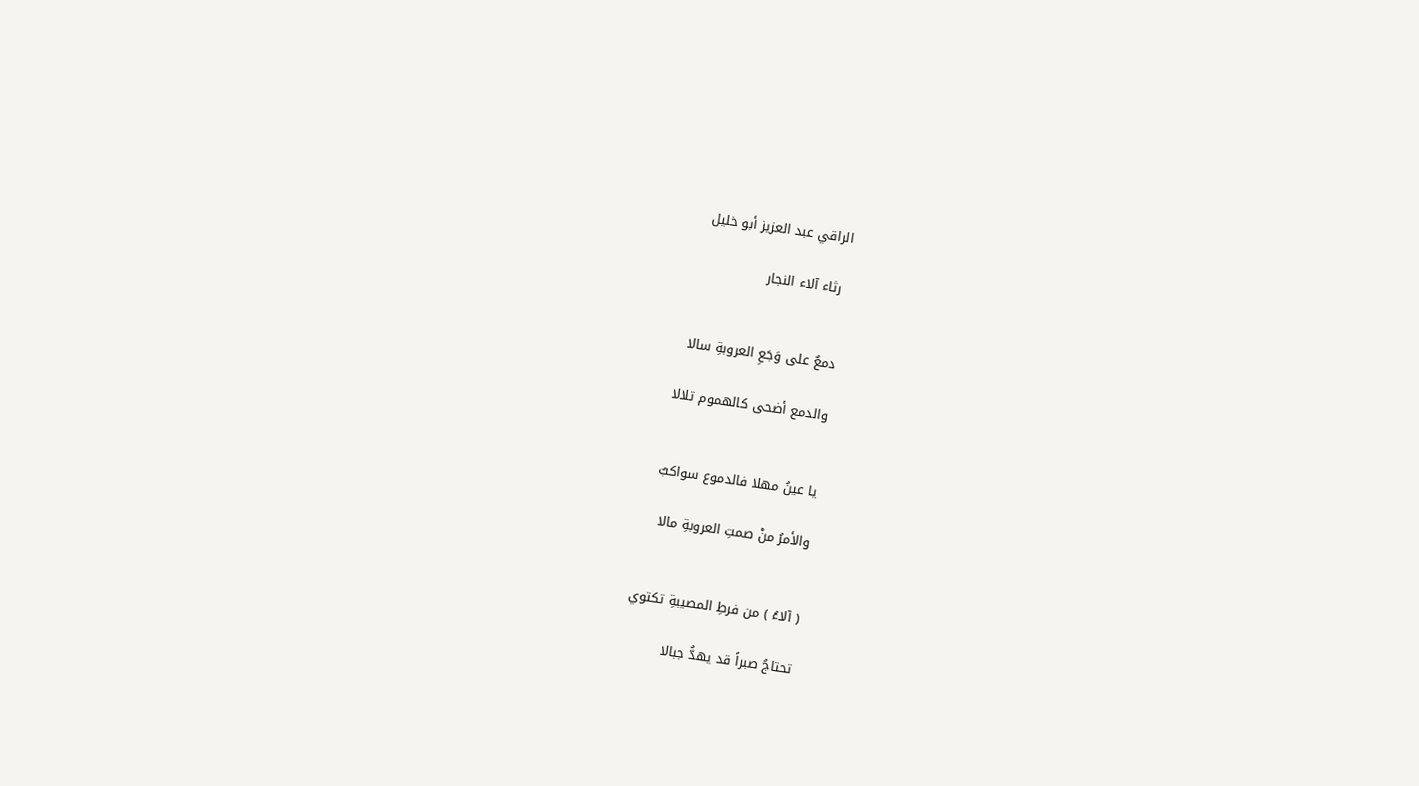الراقي عبد العزيز أبو خليل

 رثاء آلاء النجار


دمعٌ على وَجَعِ العروبةِ سالا

والدمع أضحى كالهموم تلالا


يا عينُ مهلا فالدموع سواكبٌ

والأمرُ منْ صمتِ العروبةِ مالا


( آلاءُ ) من فرطِ المصيبةِ تكتوي

تحتاجُ صبراً قد يهدُّ جبالا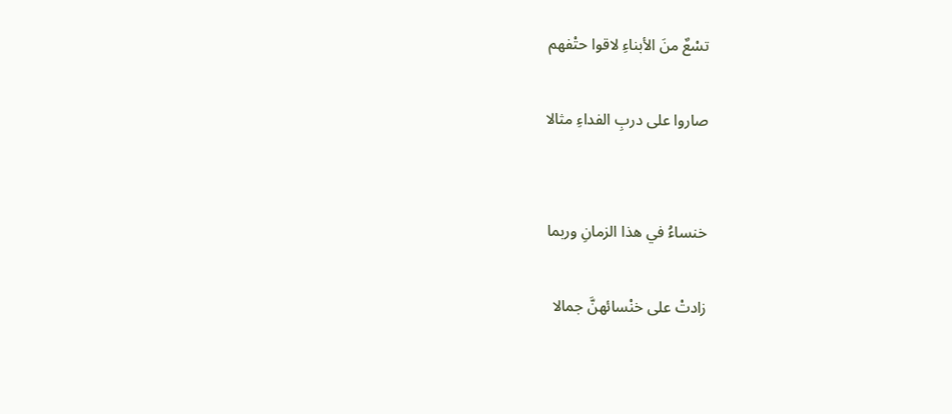تسْعٌ منَ الأبناءِ لاقوا حتْفهم

صاروا على دربِ الفداءِ مثالا


خنساءُ في هذا الزمانِ وربما

زادتْ على خنْسائهنَّ جمالا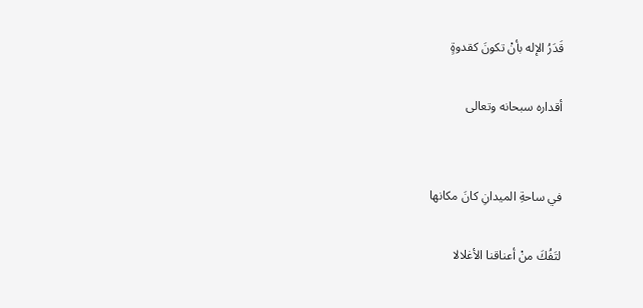قَدَرُ الإله بأنْ تكونَ كقدوةٍ

أقداره سبحانه وتعالى


في ساحةِ الميدانِ كانَ مكانها

لتَفُكَ منْ أعناقنا الأغلالا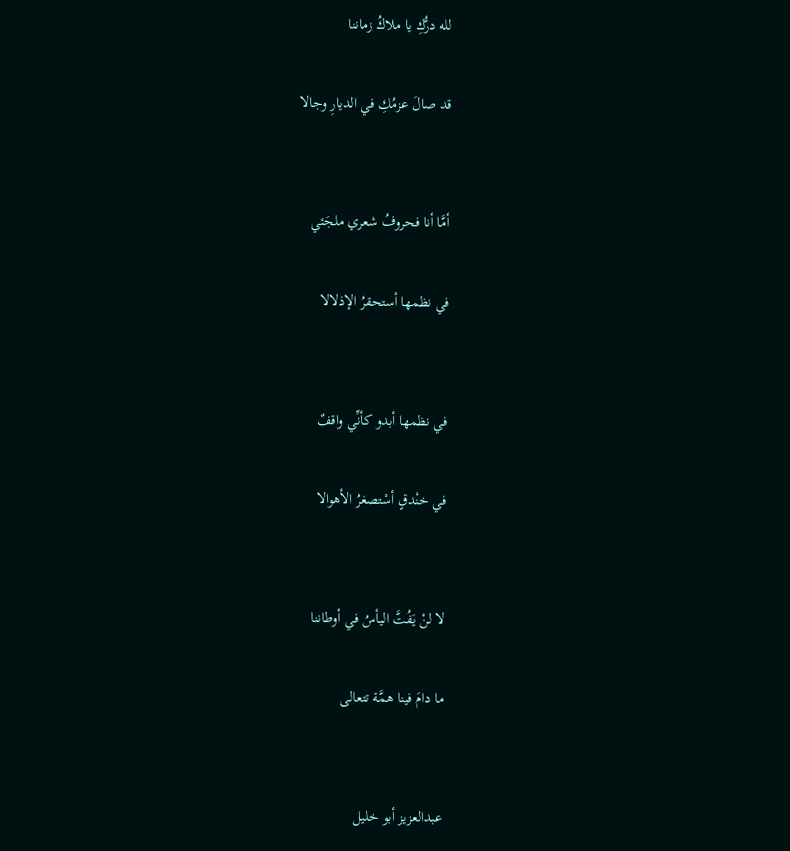لله درُّكِ يا ملاكُ زماننا

قد صالَ عزمُكِ في الديارِ وجالا


أمَّا أنا فحروفُ شعري ملجَئي

في نظمها أستحقرُ الإذلالا


في نظمها أبدو كأنِّي واقفٌ

في خنْدقٍ أسْتصغرُ الأهوالا


لا لنْ يَفُتَّ اليأسُ في أوطاننا

ما دامَ فينا همَّة تتعالى


عبدالعزيز أبو خليل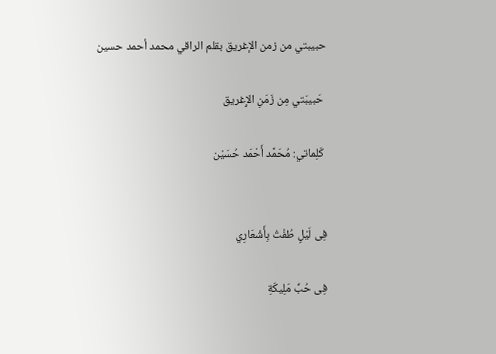حبيبتي من زمن الإغريق بقلم الراقي محمد أحمد حسين

 حَبيبَتي مِن زَمَنِ الإِغريق

 كَلِماتي: مُحَمَّد أَحْمَد حُسَيْن


فِى لَيْلٍ طُفْتُ بِأَشْعَارِي

فِى حُبِّ مَلِيكَةِ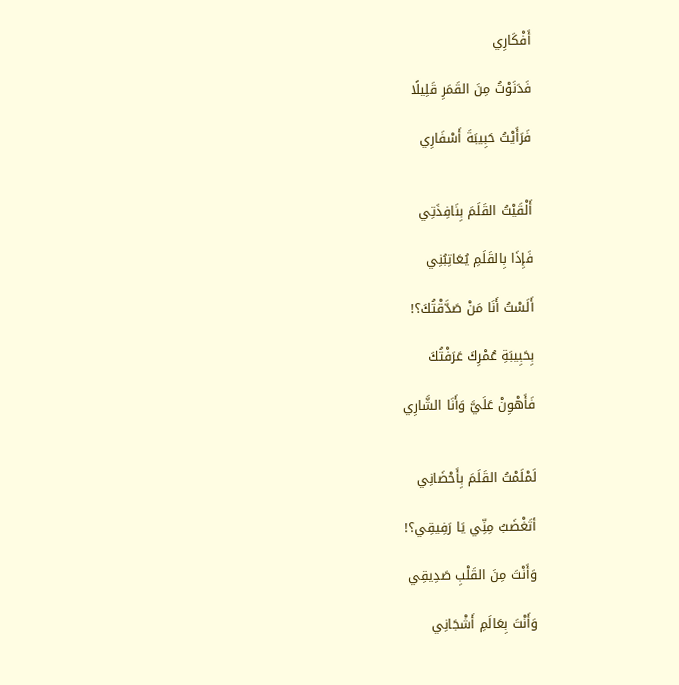أَفْكَارِي

فَدَنَوْتُ مِنَ القَمَرِ قَلِيلًا

فَرَأَيْتُ حَبِيبَةَ أَسْفَارِي


أَلْقَيْتُ القَلَمَ بِنَافِذَتِي

فَإِذَا بِالقَلَمِ يُعَاتِبُنِي

أَلَسْتُ أَنَا مَنْ صَدَّقْتُكَ؟!

بِحَبِيبَةِ عُمْرِكَ عَرَفْتُكَ

فَأَهْوِنْ عَلَيَّ وَأَنَا الشَّارِي


لَمْلَمْتُ القَلَمَ بِأَحْضَانِي

أتَغْضَبُ مِنِّي يَا رَفِيقِي؟!

وَأَنْتَ مِنَ القَلْبِ صَدِيقِي

وَأَنْتَ بِعَالَمِ أَشْجَانِي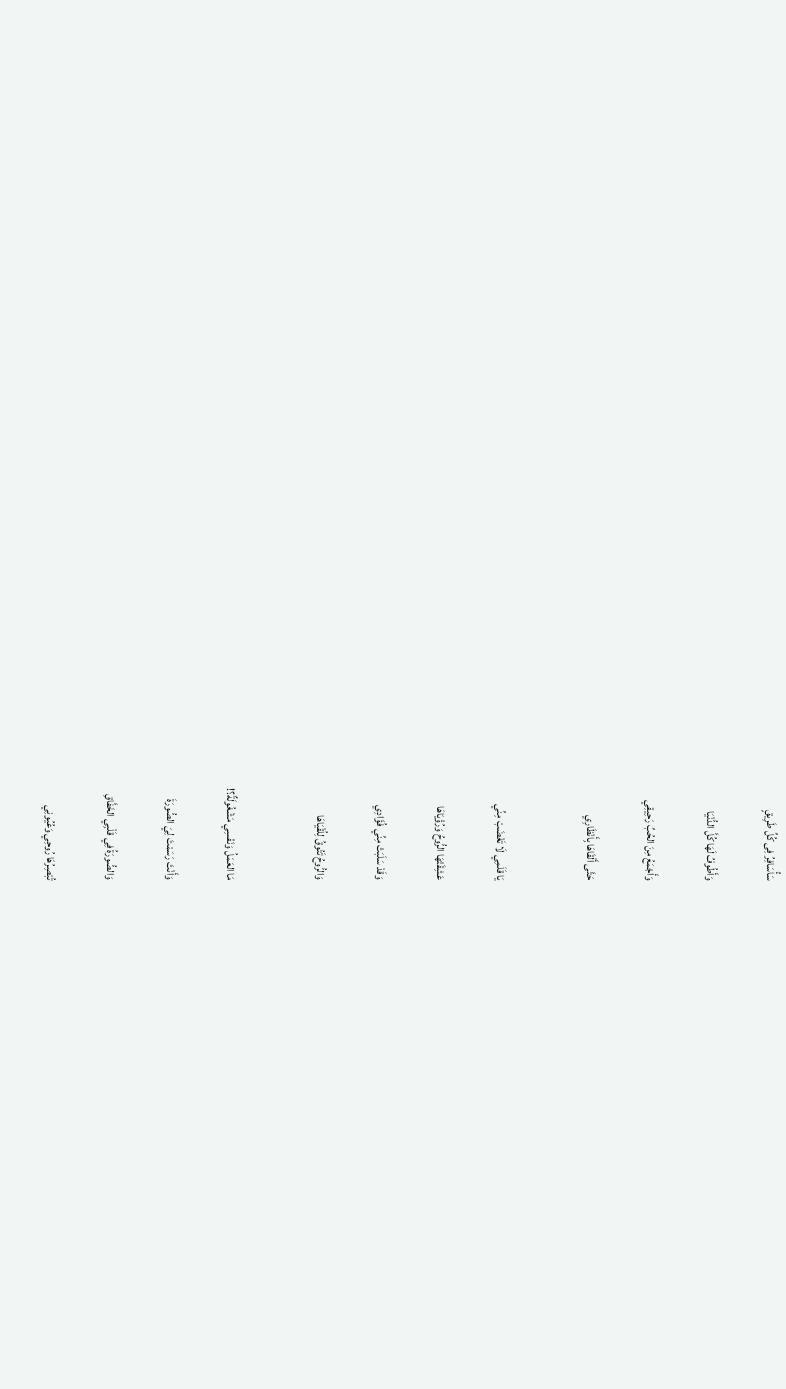سَأُسَافِرُ فِى كُلِّ طَرِيقٍ

وَأَطُوفُ لَهَا كُلَّ الدُّنْيَا

وَأَجْمَعُ مِنَ الحُبِّ رَحِيقِي

حَتَّى أَلْقَاهَا بِأَنْظَارِي


يَا قَلَمِي لَا تَغْضَبْ مِنِّي

عَشِقَتْهَا الرُّوحُ وَرُؤْيَاهَا

وَقَدْ سَلَبَتْ مِنِّي فُؤَادِي

وَالرُّوحُ تَتُوقُ لِلُقْيَاهَا


مَا العَمَلُ وَنَفْسِي مَشْغُولَةٌ؟!

وَأَنْتَ رَسَمْتَ لِيَ الصُّورَةَ

وَالصُّورَةُ فِي قَلْبِي الخَفَّاقِ

تُبْصِرُهَا رُوحِي وَعُيُونِي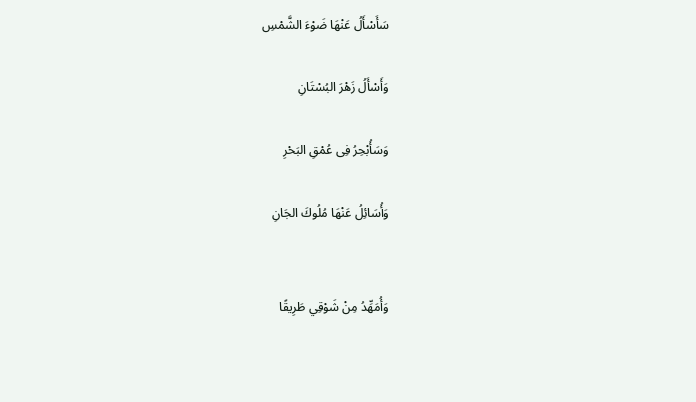سَأَسْأَلُ عَنْهَا ضَوْءَ الشَّمْسِ

وَأَسْأَلُ زَهْرَ البُسْتَانِ

وَسَأُبْحِرُ فِى عُمْقِ البَحْرِ

وَأُسَائِلُ عَنْهَا مُلُوكَ الجَانِ


وَأُمَهِّدُ مِنْ شَوْقِي طَرِيقًا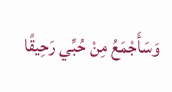وَسَأَجْمَعُ مِنْ حُبِّي رَحِيقًا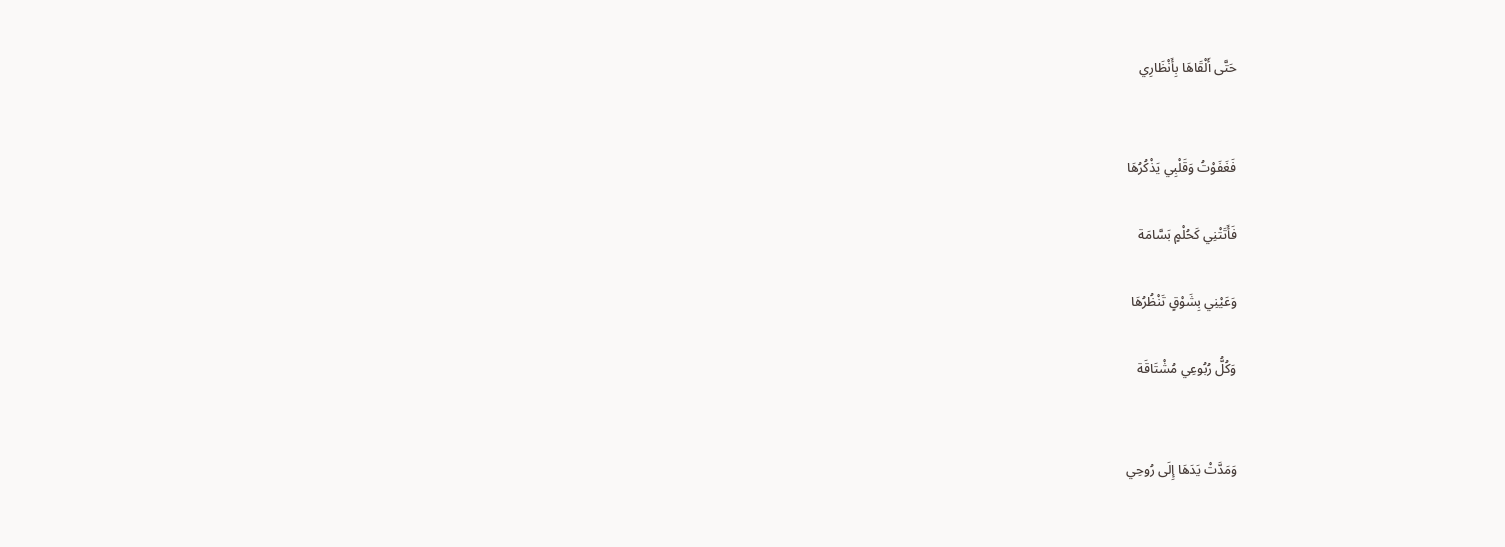حَتَّى أَلْقَاهَا بِأَنْظَارِي


فَغَفَوْتُ وَقَلْبِي يَذْكُرُهَا

فَأَتَتْنِي كَحُلْمٍ بَسَّامَة

وَعَيْنِي بِشَوْقٍ تَنْظُرُهَا

وَكُلُّ رُبُوعِي مُشْتَاقَة


وَمَدَّتْ يَدَهَا إِلَى رُوحِي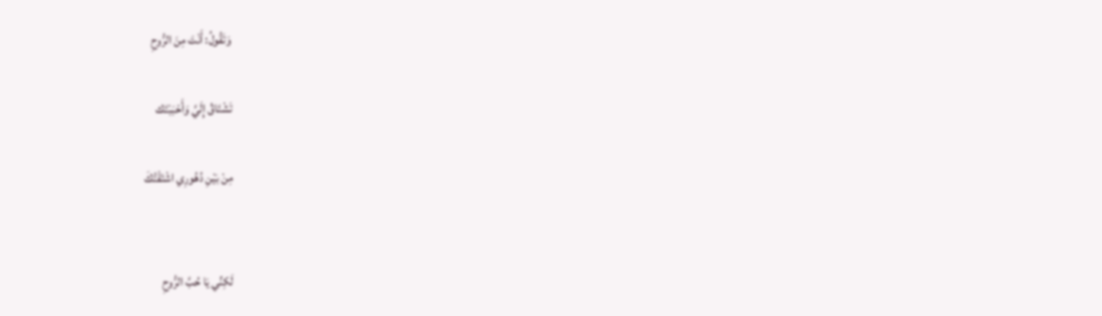وَتَقُولُ: أَنْتَ مِنَ الرُّوحِ

تَشْتَاقُ إِلَيَّ وَأَحْبَبْتَك

مِنْ بَيْنِ دُهُورِي اشْتَقْتُكَ


لَكِنِّي يَا حُبَّ الرُّوحِ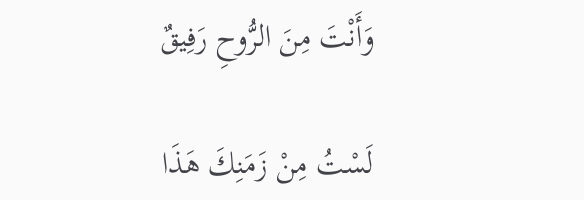وَأَنْتَ مِنَ الرُّوحِ رَفِيقٌ

لَسْتُ مِنْ زَمَنِكَ هَذَا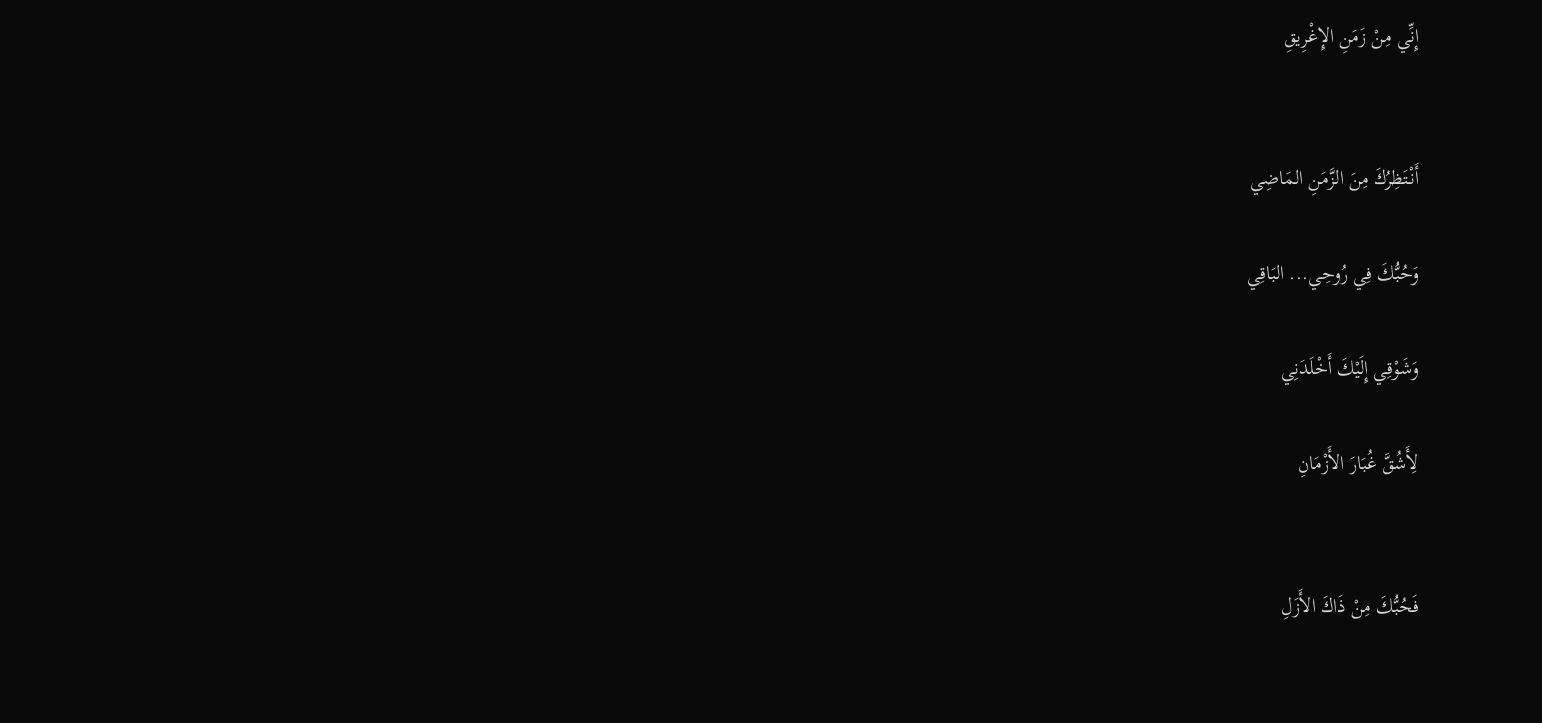إِنِّي مِنْ زَمَنِ الإِغْرِيقِ


أَنْتَظِرُكَ مِنَ الزَّمَنِ المَاضِي

وَحُبُّكَ فِي رُوحِي... البَاقِي

وَشَوْقِي إِلَيْكَ أَخْلَدَنِي

لِأَشُقَّ غُبَارَ الأَزْمَانِ


فَحُبُّكَ مِنْ ذَاكَ الأَزَلِ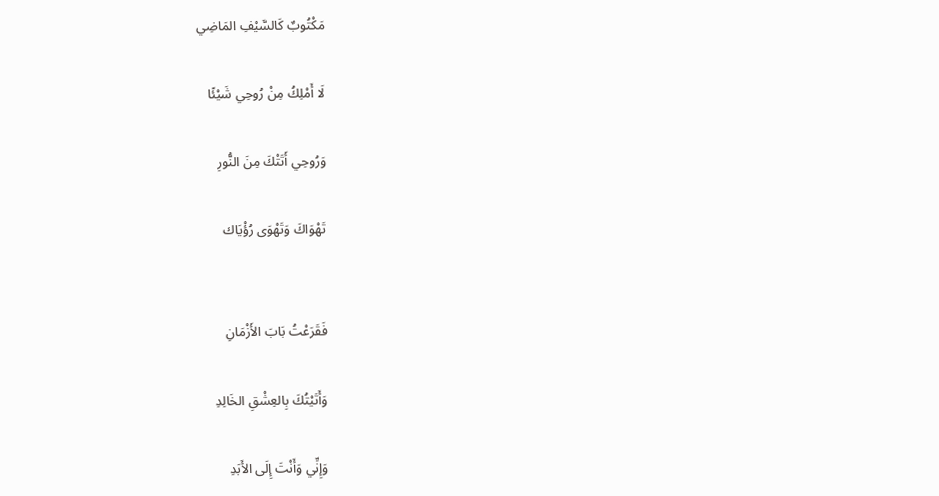مَكْتُوبٌ كَالسَّيْفِ المَاضِي

لَا أَمْلِكُ مِنْ رُوحِي شَيْئًا

وَرُوحِي أَتَتْكَ مِنَ النُّورِ

تَهْوَاكَ وَتَهْوَى رُؤْيَاك


فَقَرَعْتُ بَابَ الأَزْمَانِ

وَأَتَيْتُكَ بِالعِشْقِ الخَالِدِ

وَإِنِّي وَأَنْتَ إِلَى الأَبَدِ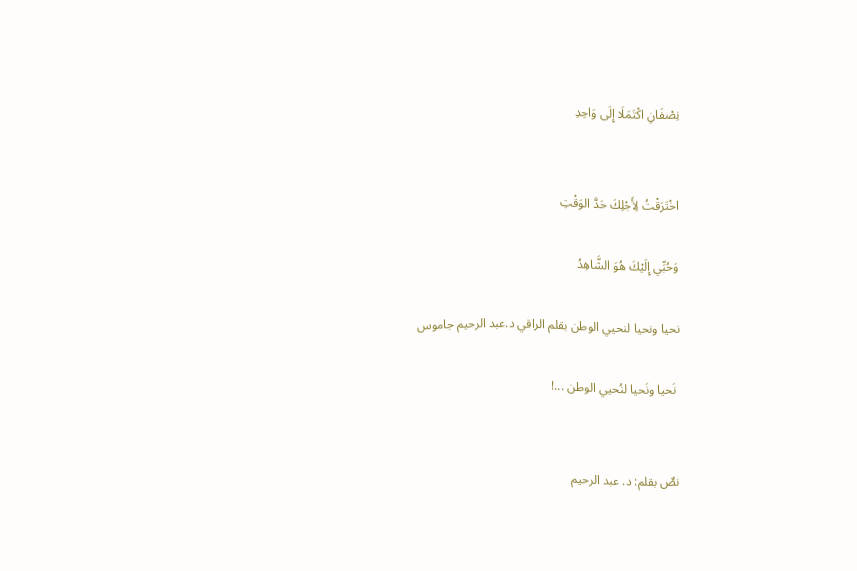نِصْفَانِ اكْتَمَلَا إِلَى وَاحِدِ


اخْتَرَقْتُ لِأَجْلِكَ حَدَّ الوَقْتِ

وَحُبِّي إِلَيْكَ هُوَ الشَّاهِدُ

نحيا ونحيا لنحيي الوطن بقلم الراقي د.عبد الرحيم جاموس

 نَحيا ونَحيا لنُحيي الوطن ...!


نصٌ بقلم: د. عبد الرحيم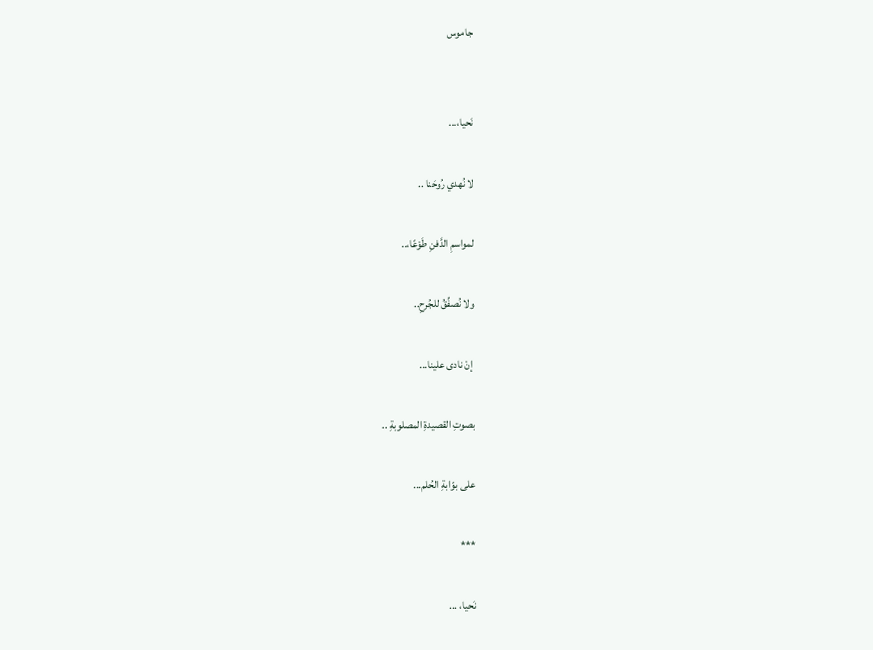جاموس


نَحيا،...

لا نُهدي رُوحَنا ..

لمواسمِ الدَّفنِ طَوْعًا،..

ولا نُصفِّقُ للجُرحِ..

 إنْ نادى علينا...

بصوتِ القصيدةِ المصلوبةِ ..

على بوّابةِ الحُلم...

***

نَحيا، ...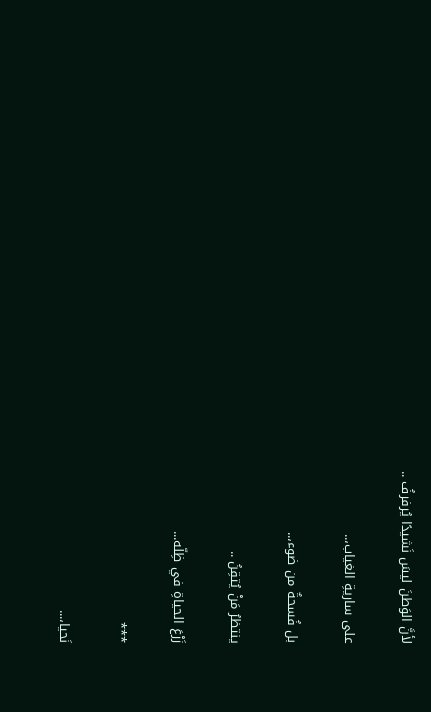لأنَّ الوَطنَ ليسَ نَشيدًا يُرفرفُ ..

على ساريةِ الغياب،..

بل فُسحةٌ من ضوء،..

ينتظرُ مَنْ يُتقِنُ ..

زَرْعَ الحياةِ في ظِلّه...

***

نَحيا،...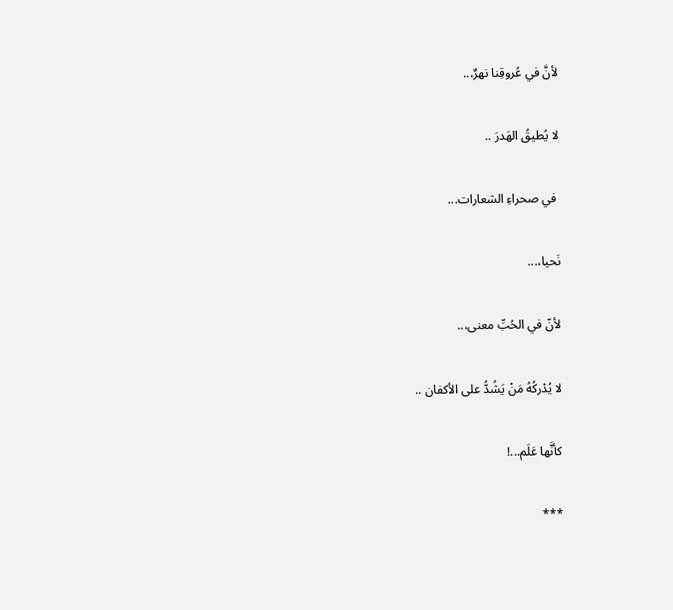لأنَّ في عُروقِنا نهرٌ،..

لا يُطيقُ الهَدرَ ..

 في صحراءِ الشعارات...

نَحيا،...

لأنّ في الحُبِّ معنى،..

لا يُدْركُهُ مَنْ يَشُدُّ على الأكفان ..

كأنَّها عَلَم...!

***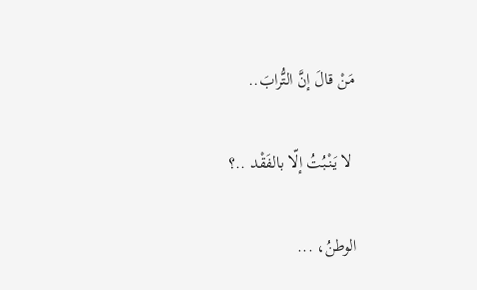مَنْ قالَ إنَّ التُّرابَ..

 لا يَنْبُتُ إلّا بالفَقْد ..؟

الوطنُ، ...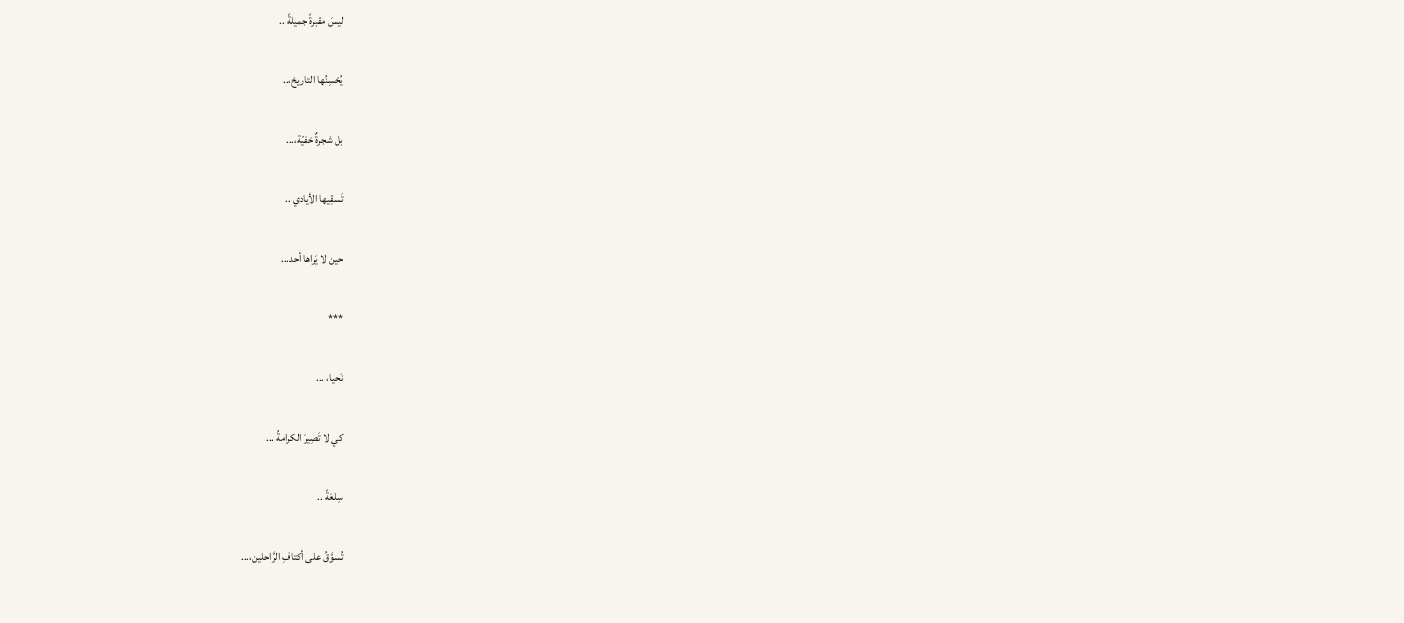ليسَ مقبرةً جميلةً ..

يُحْسِنُها التاريخ،..

بل شجرةٌ خفيّة،...

تَسقِيها الأيادي ..

حين لا يَراها أحد...

***

نَحيا، ...

كي لا تَصِيرَ الكرامةُ ...

سِلعَةً ..

تُسوَّقُ على أكتافِ الرَّاحلين،...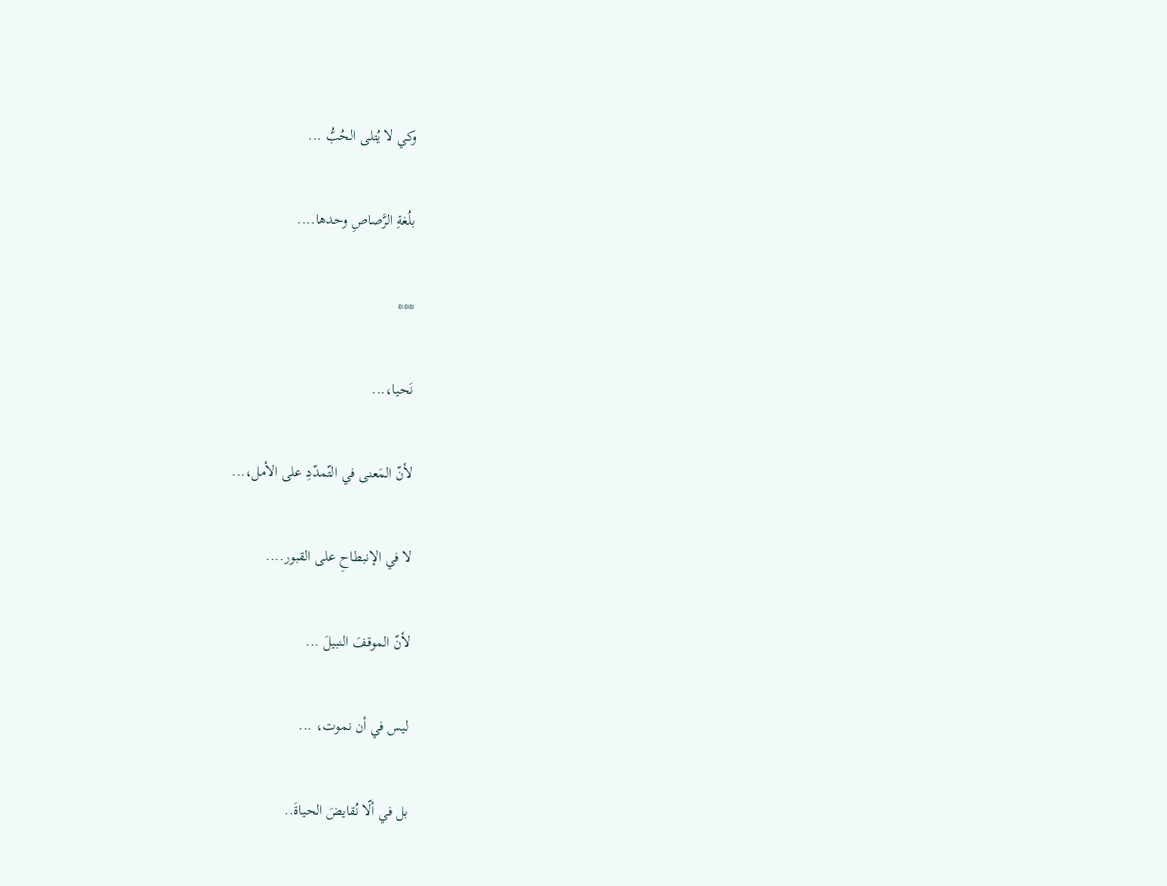وكي لا يُتلى الحُبُّ ...

بلُغةِ الرَّصاصِ وحدها....

***

نَحيا،...

لأنّ المَعنى في التّمدّدِ على الأمل،...

لا في الإنبطاحِ على القبور....

لأنّ الموقفَ النبيلَ ...

ليس في أن نموت، ...

بل في ألّا نُقايضَ الحياةَ..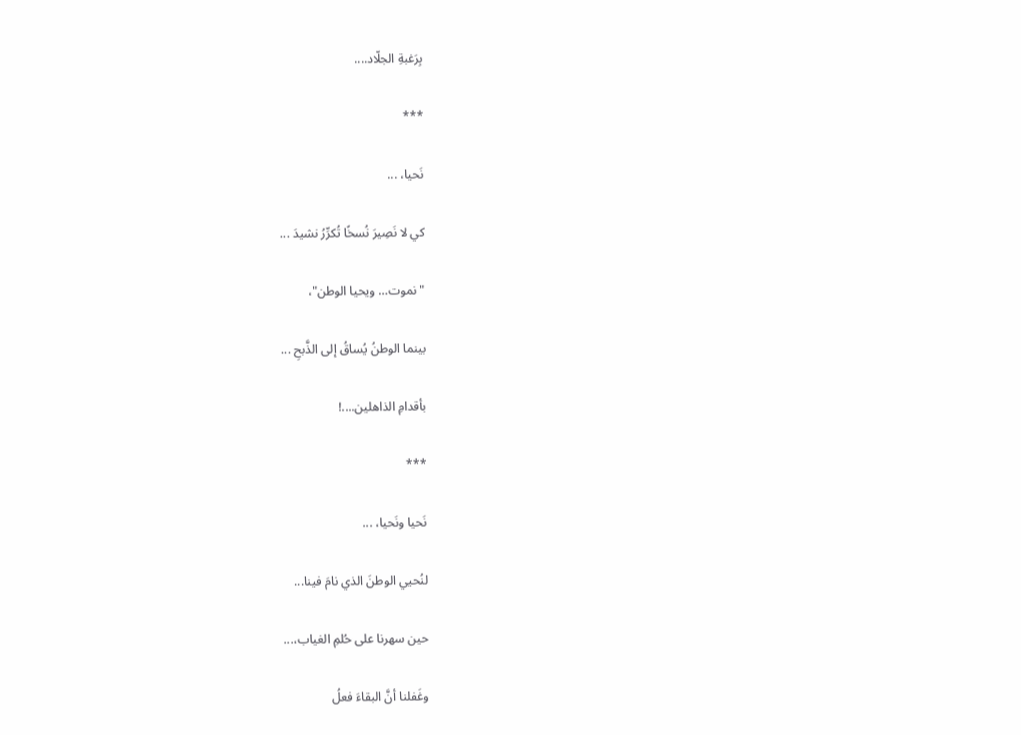بِرَغبةِ الجلّاد....

***

نَحيا، ...

كي لا نَصِيرَ نُسخًا تُكرِّرُ نشيدَ ...

"نموت… ويحيا الوطن"،

بينما الوطنُ يُساقُ إلى الذَّبحِ ...

بأقدامِ الذاهلين....!

***

نَحيا ونَحيا، ...

لنُحيي الوطنَ الذي نامَ فينا...

حين سهرنا على حُلمِ الغياب،...

وغَفلنا أنَّ البقاءَ فعلُ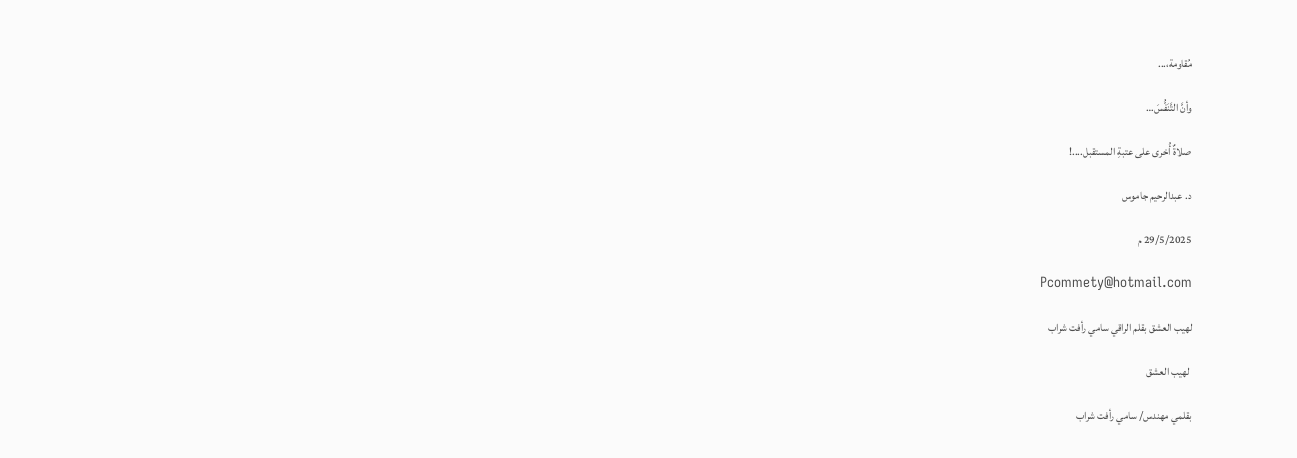مُقاومة،...

وأنَّ التَّنَفُّسَ…

صلاةٌ أُخرى على عتبةِ المستقبل....!

د. عبدالرحيم جاموس

29/5/2025 م

Pcommety@hotmail.com

لهيب العشق بقلم الراقي سامي رأفت شراب

 لهيب العشق

بقلمي مهندس/ سامي رأفت شراب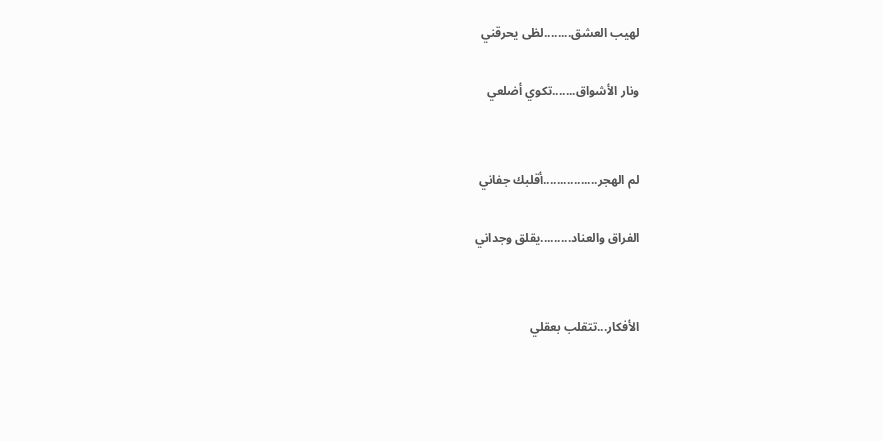لهيب العشق........لظى يحرقني

ونار الأشواق.......تكوي أضلعي


لم الهجر................أقلبك جفاني

الفراق والعناد.........يقلق وجداني


الأفكار...تتقلب بعقلي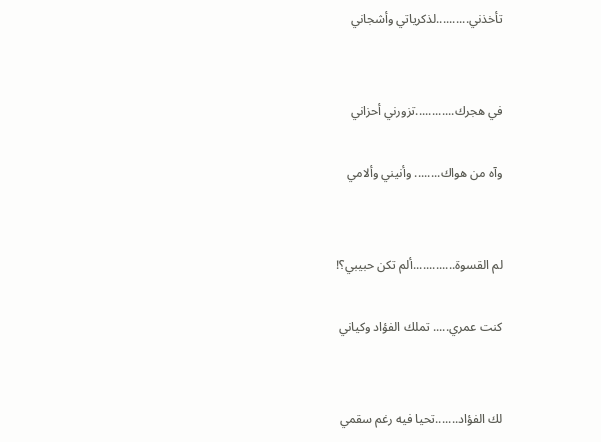تأخذني..........لذكرياتي وأشجاني


في هجرك............تزورني أحزاني

وآه من هواك........ وأنيني وألامي


لم القسوة.............ألم تكن حبيبي؟!

كنت عمري..... تملك الفؤاد وكياني


لك الفؤاد.......تحيا فيه رغم سقمي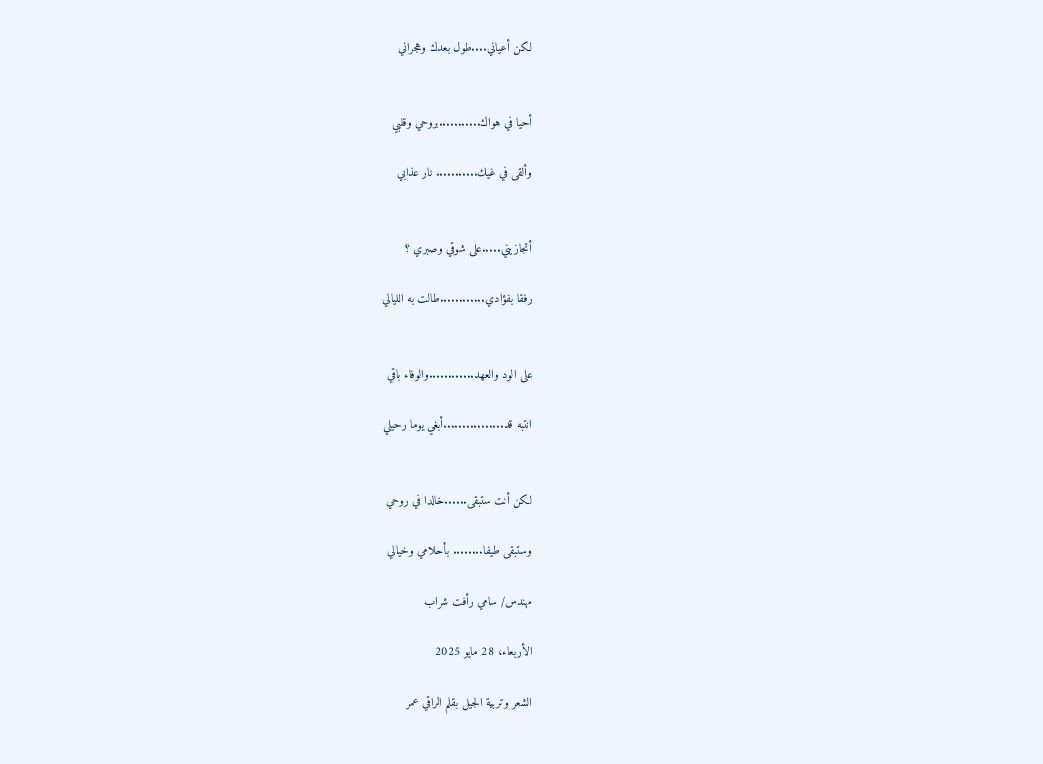لكن أعياني....طول بعدك وهجراني


أحيا في هواك...........بروحي وقلبي

وألقى في غيك........... نار عذابي


أتجازيني.....على شوقي وصبري ؟

رفقا بفؤادي............طالت به الليالي


على الود والعهد............والوفاء باقي

انتبه قد................أبغي يوما رحيلي


لكن أنت ستبقى......خالدا في روحي

وستبقى طيفا........ بأحلامي وخيالي

مهندس/ سامي رأفت شراب

الأربعاء، 28 مايو 2025

الشعر وتربية الجيل بقلم الراقي عمر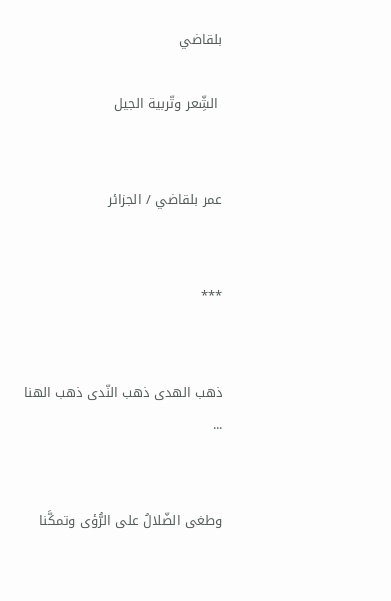بلقاضي

 الشِّعر وتّربية الجيل


عمر بلقاضي / الجزائر


***


ذهب الهدى ذهب النّدى ذهب الهنا ...


وطغى الضّلالُ على الرُّؤى وتمكَّنا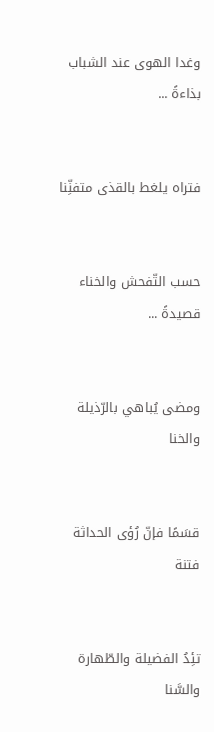وغدا الهوى عند الشباب بذاءةً ...


فتراه يلغط بالقذى متفنِّنا


حسب التّفحش والخناء قصيدةً ...


ومضى يُباهي بالرّذيلة والخنا


قسَمًا فإنّ رُؤى الحداثة فتنة


تئِدُ الفضيلة والطّهارة والسَّنا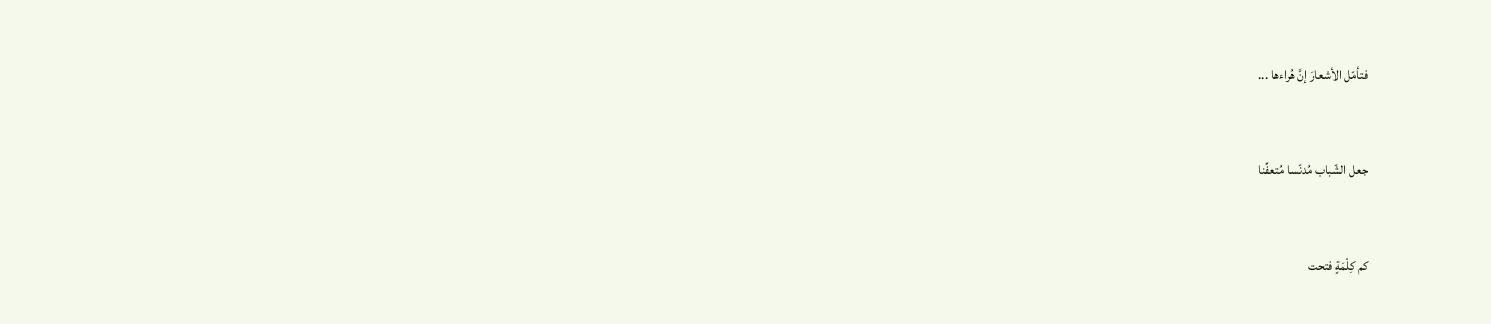فتأمّل الأشعارَ إنَّ هُراءها ...


جعل الشّباب مُدنّسا مُتعفِّنا


كم كِلْمَةٍ فتحت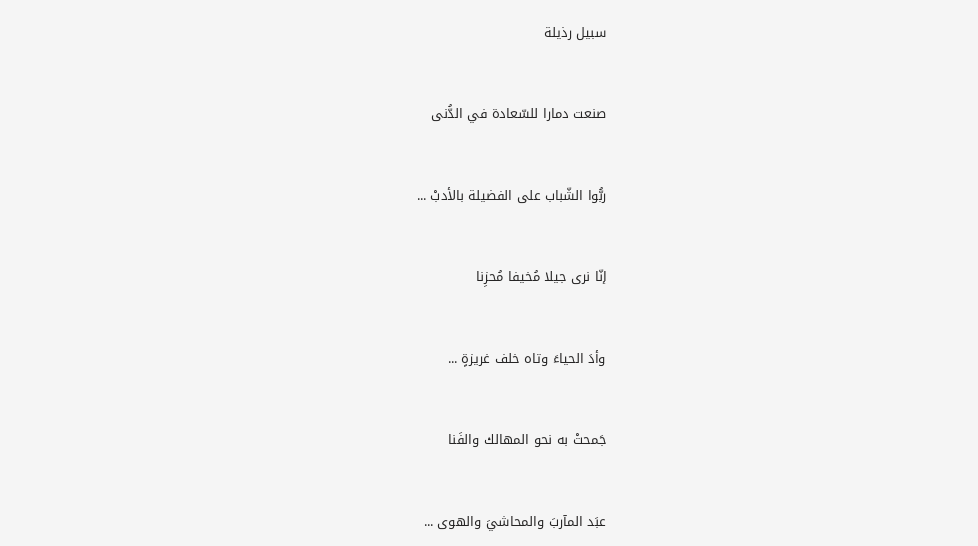سبيل رذيلة


صنعت دمارا للسّعادة في الدُّنى


ربُّوا الشّباب على الفضيلة بالأدبْ ...


إنّا نرى جيلا مُخيفا مُحزِنا


وأدَ الحياءَ وتاه خلف غريزةٍ ...


جَمحتْ به نحو المهالك والفَنا


عبَد المآربَ والمحاشيَ والهوى ...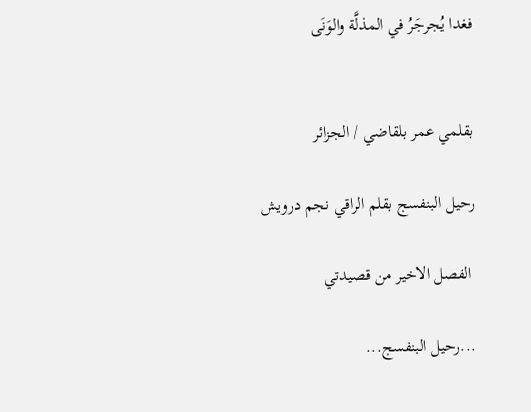فغدا يُجرجَرُ في المذلَّة والوَنَى


بقلمي عمر بلقاضي / الجزائر

رحيل البنفسج بقلم الراقي نجم درويش

 الفصل الاخير من قصيدتي

...رحيل البنفسج...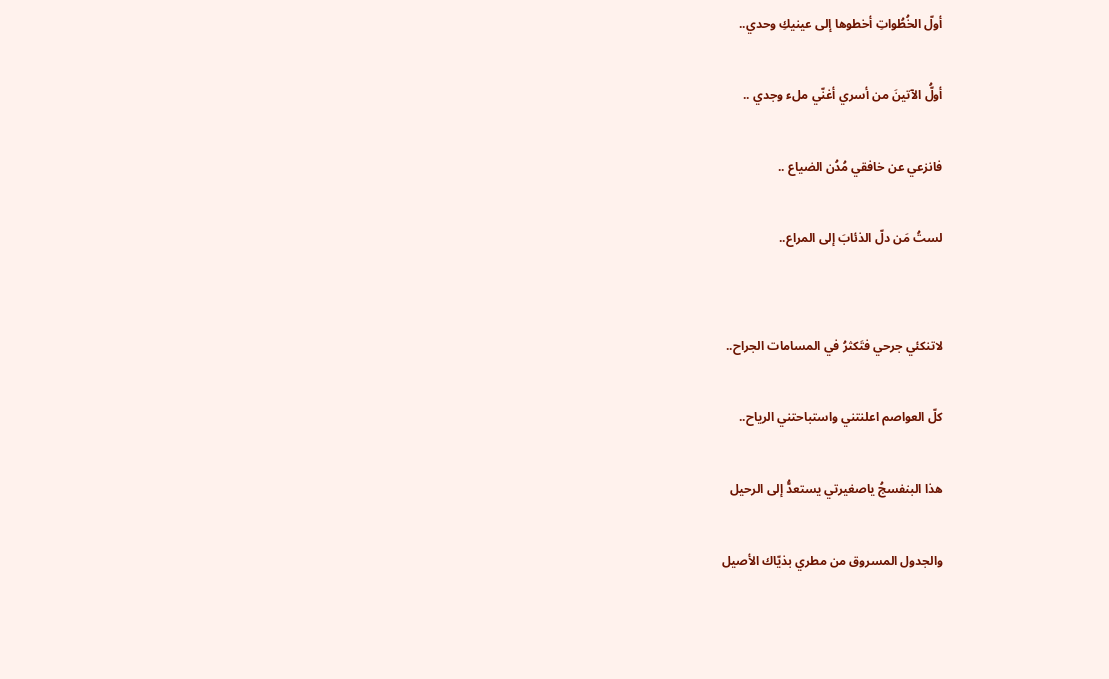أولّ الخُطُواتِ أخطوها إلى عينيكِ وحدي..

أولُّ الآتينَ من أسري أغنّي ملء وجدي ..

فانزعي عن خافقي مُدُن الضياع ..

لستُ مَن دلّ الذئابَ إلى المراع..


لاتنكئي جرحي فتَكثرُ في المسامات الجراح..

كلّ العواصم اعلنتني واستباحتني الرياح..

هذا البنفسجُ ياصغيرتي يستعدُّ إلى الرحيل

والجدول المسروق من مطري بذيّاك الأصيل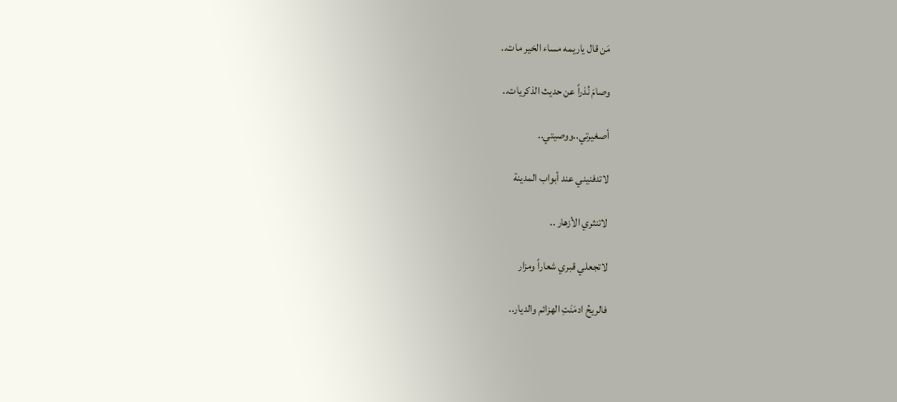مَن قال ياريمه مساء الخير مات..

وصامَ نُذراً عن حديث الذكريات..

أصغيرتي..ووصيتي..

لاتدفنيني عند أبواب المدينة

لاتنثري الأزهار ..

لاتجعلي قبري شعاراً ومزار

فالريحُ ادمَنَتِ الهزائم والديار..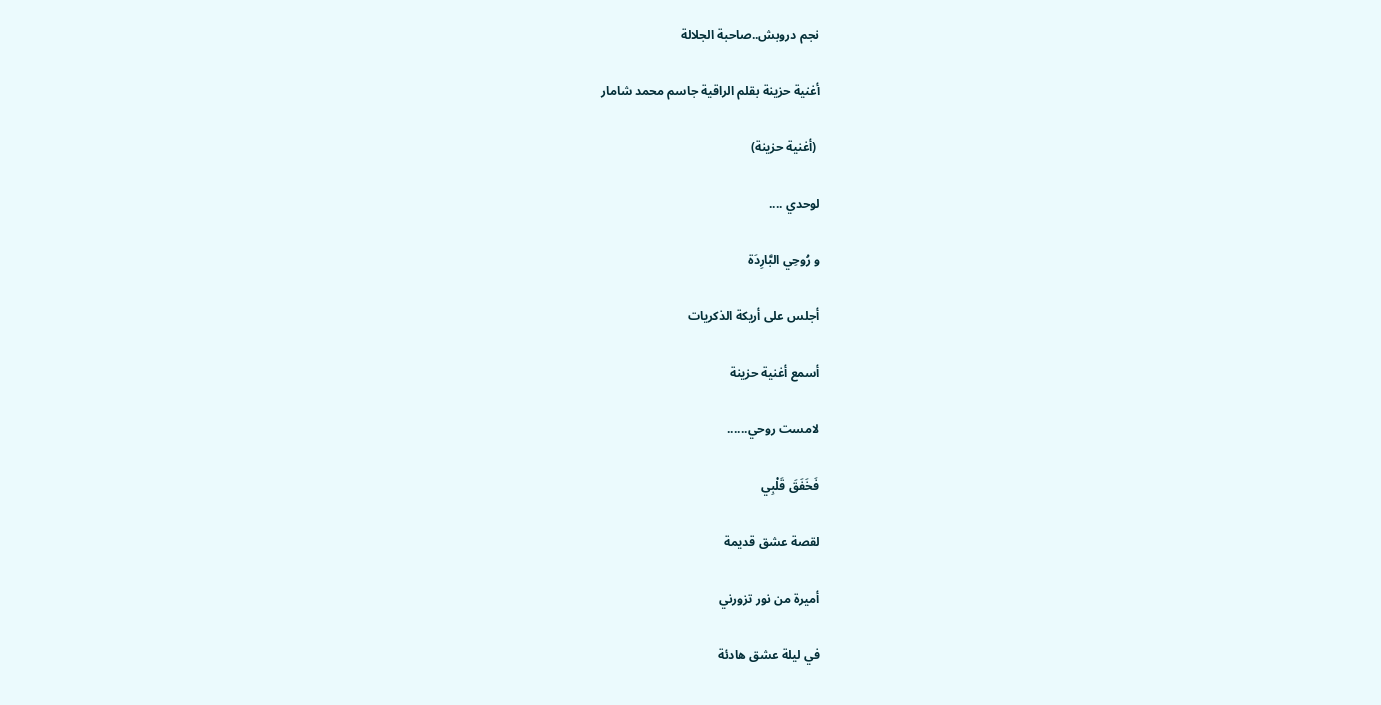نجم دروبش..صاحبة الجلالة

أغنية حزينة بقلم الراقية جاسم محمد شامار

 (أغنية حزينة)

لوحدي ....

و رُوحِي البَّارِدَة

أجلس على أريكة الذكريات

أسمع أغنية حزينة

لامست روحي......

فَخَفَقَ قَلْبِي

لقصة عشق قديمة

أميرة من نور تزورني

في ليلة عشق هادئة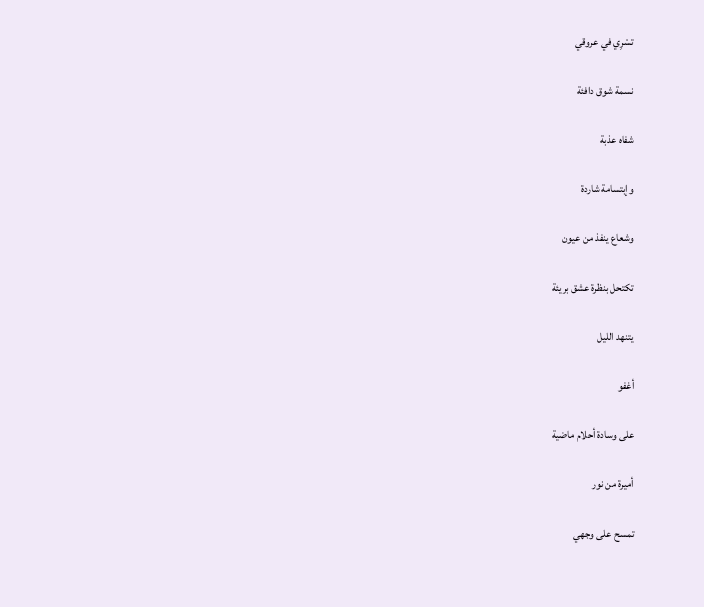تسْرِي في عروقي

نسمة شوق دافئة

شفاه عذبة

وإبتسامة شاردة

وشعاع ينفذ من عيون

تكتحل بنظرة عشق بريئة

يتنهد الليل

أغفو

على وسادة أحلام ماضية

أميرة من نور

تمسح على وجهي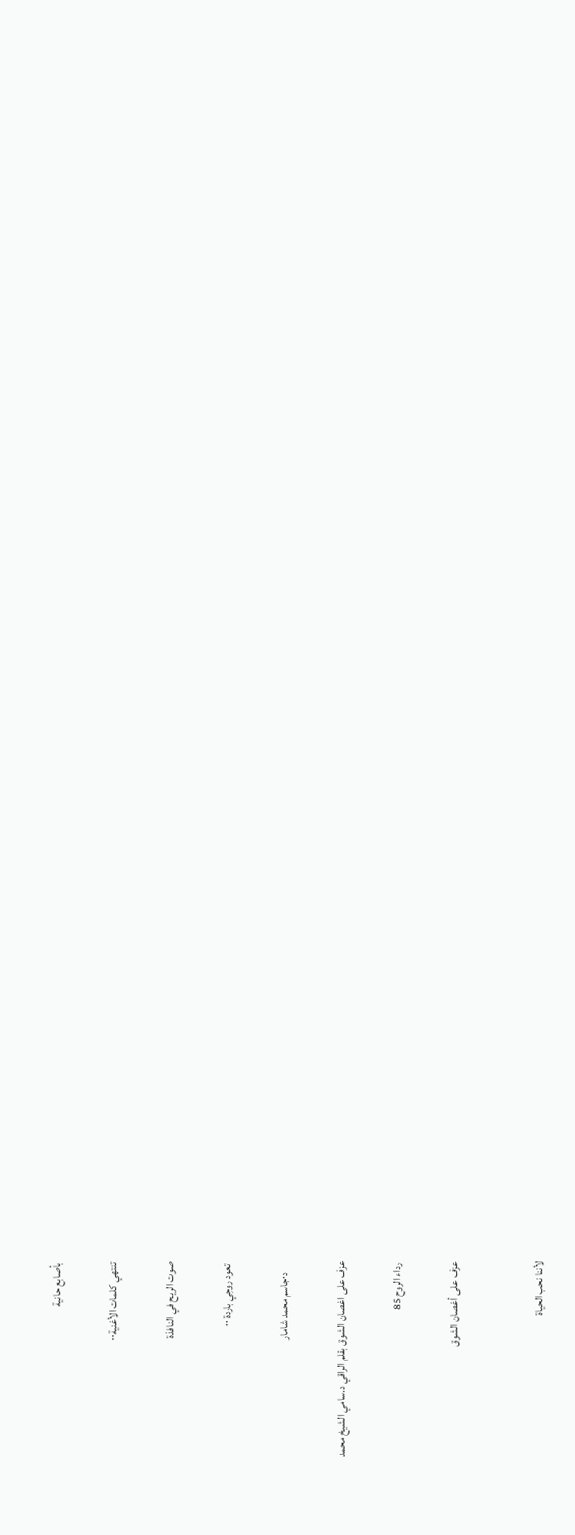بأصابع حانية

تنتهي كلمات الأغنية٠٠

صوت الريح في النافذة

 تعود روحِي باردة ٠٠

     د٠جاسم محمد شامار

عزف على اغصان الشوق بقلم الراقي د.سامي الشيخ محمد

 رداء الروح 85

عزف على أغصان الشوق


لأننا نحب الحياة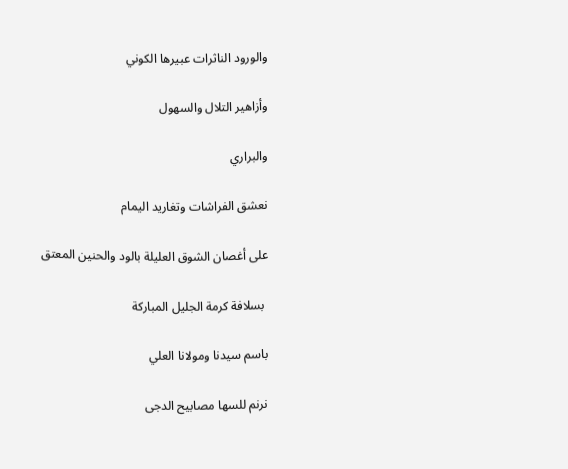والورود الناثرات عبيرها الكوني

وأزاهير التلال والسهول

والبراري

نعشق الفراشات وتغاريد اليمام

على أغصان الشوق العليلة بالود والحنين المعتق

 بسلافة كرمة الجليل المباركة

باسم سيدنا ومولانا العلي

نرنم للسها مصابيح الدجى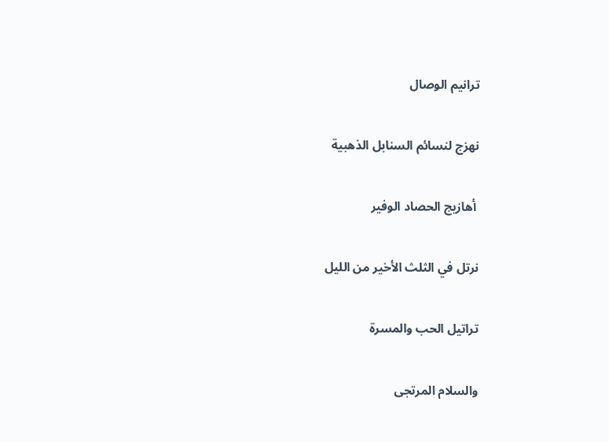ترانيم الوصال

نهزج لنسائم السنابل الذهبية

 أهازيج الحصاد الوفير

نرتل في الثلث الأخير من الليل

تراتيل الحب والمسرة

والسلام المرتجى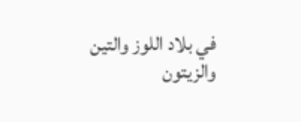في بلاد اللوز والتين والزيتون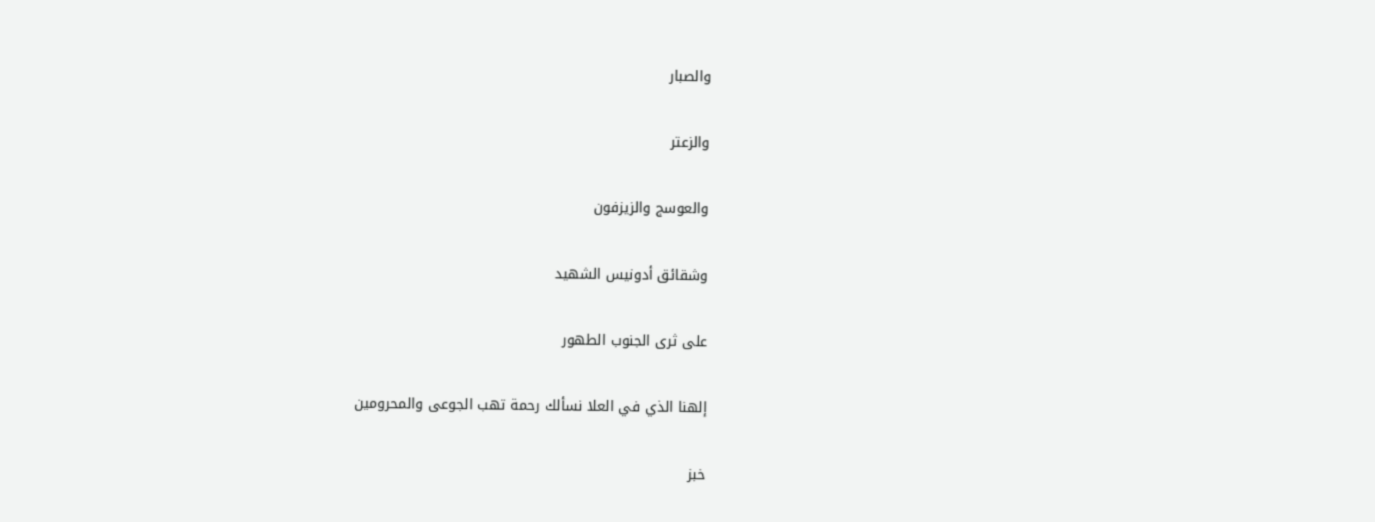والصبار

والزعتر

والعوسج والزيزفون

وشقائق أدونيس الشهيد

على ثرى الجنوب الطهور

إلهنا الذي في العلا نسألك رحمة تهب الجوعى والمحرومين

خبز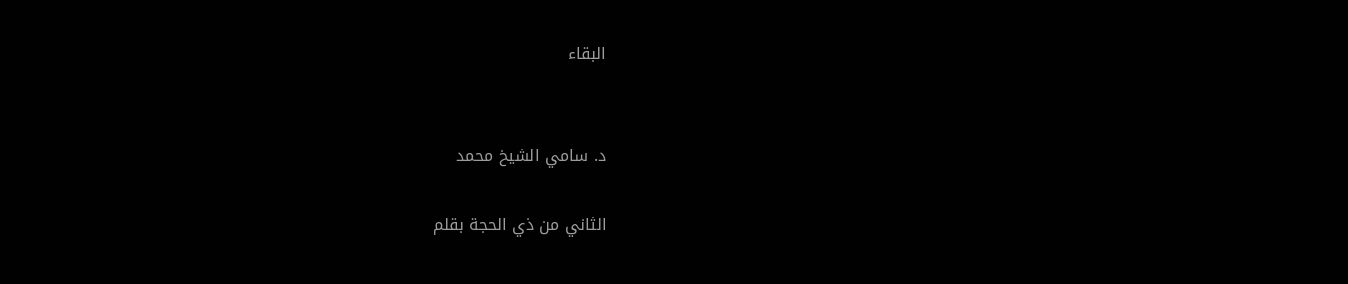البقاء


د. سامي الشيخ محمد

الثاني من ذي الحجة بقلم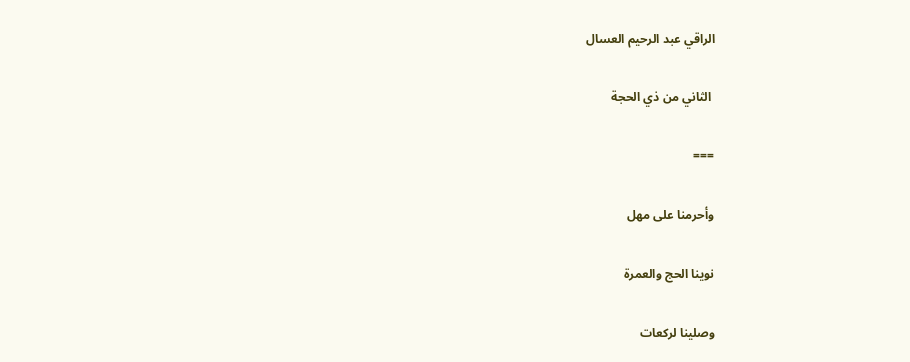الراقي عبد الرحيم العسال

 الثاني من ذي الحجة

===

وأحرمنا على مهل

نوينا الحج والعمرة

وصلينا لركعات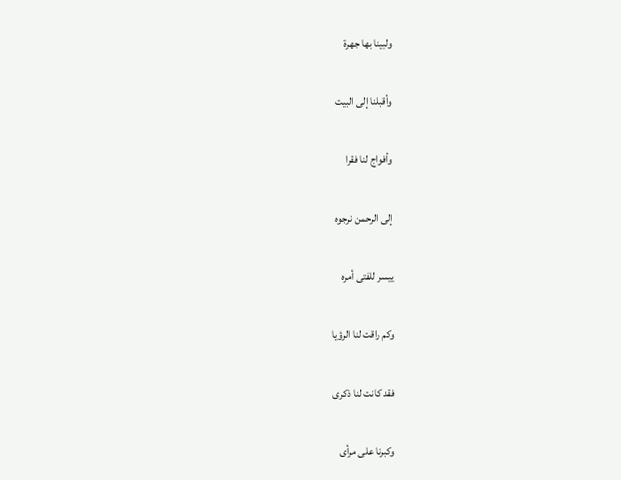ولبينا بها جهرة

وأقبلنا إلى البيت

وأفواج لنا فقرا

إلى الرحمن نرجوه

ييسر للفتى أمره

وكم راقت لنا الرؤيا

فقد كانت لنا ذكرى

وكبرنا على مرأى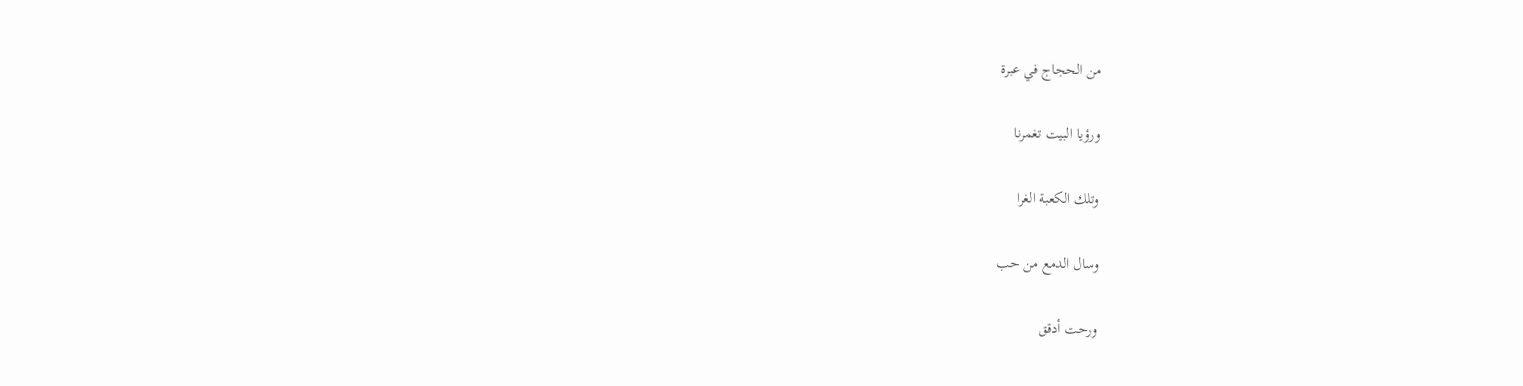من الحجاج في عبرة

ورؤيا البيت تغمرنا

وتلك الكعبة الغرا

وسال الدمع من حب

ورحت أدقق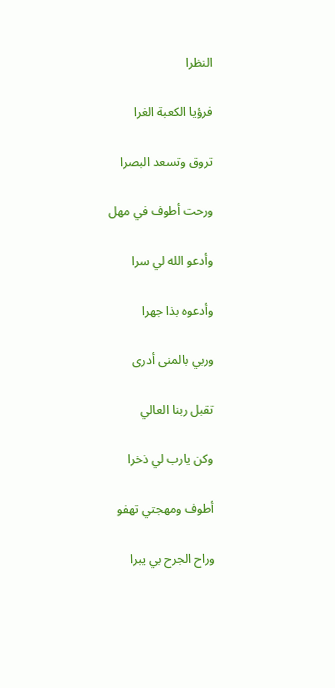النظرا

فرؤيا الكعبة الغرا

تروق وتسعد البصرا

ورحت أطوف في مهل

وأدعو الله لي سرا

وأدعوه بذا جهرا

وربي بالمنى أدرى

تقبل ربنا العالي

وكن يارب لي ذخرا

أطوف ومهجتي تهفو

وراح الجرح بي يبرا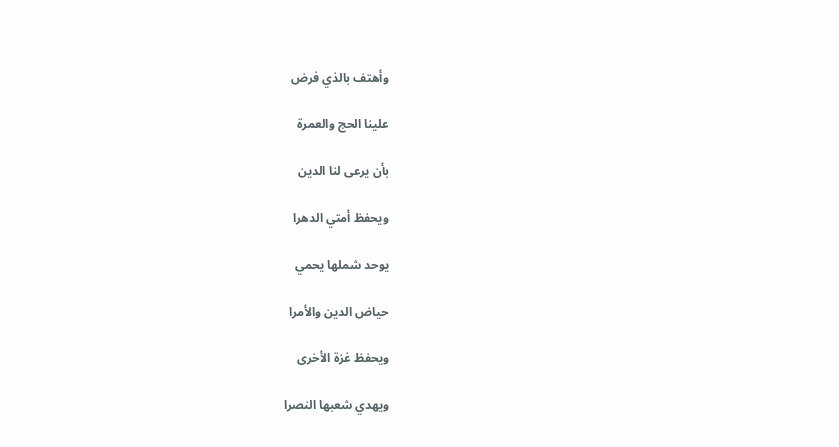وأهتف بالذي فرض

علينا الحج والعمرة

بأن يرعى لنا الدين

ويحفظ أمتي الدهرا

يوحد شملها يحمي

حياض الدين والأمرا

ويحفظ غزة الأخرى

ويهدي شعبها النصرا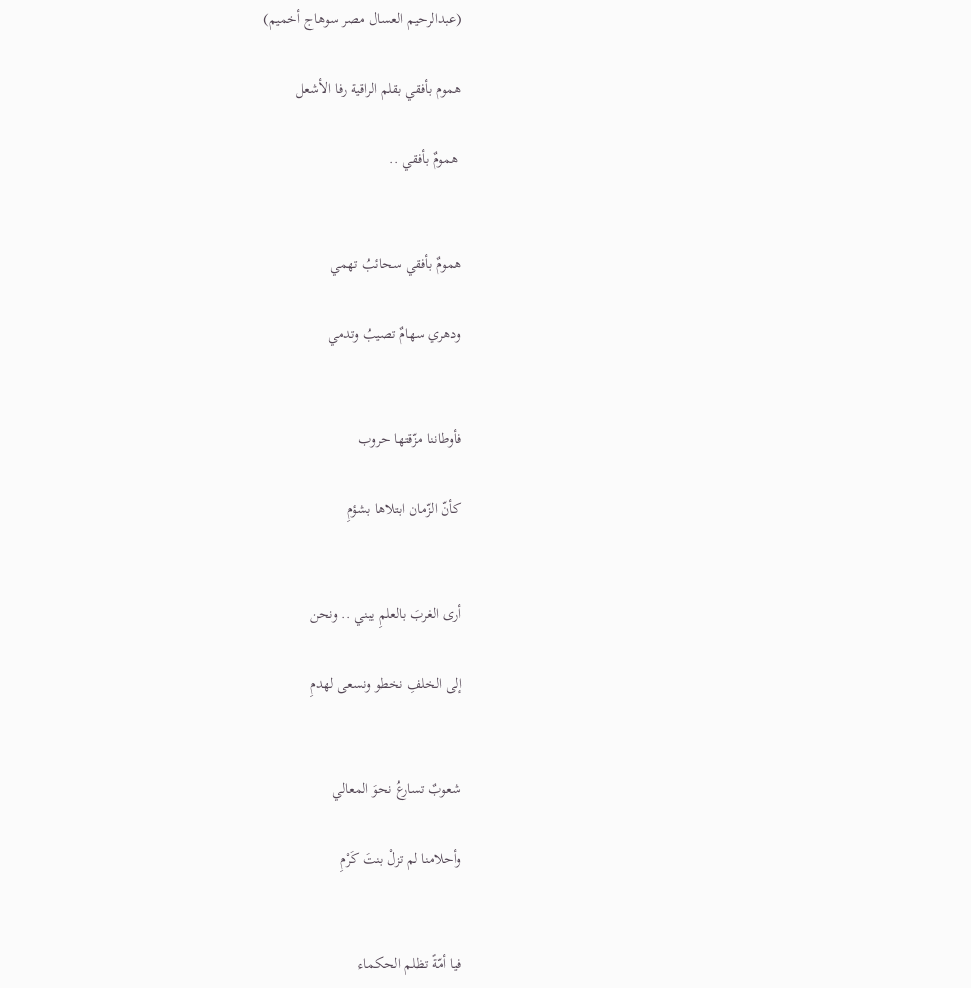(عبدالرحيم العسال مصر سوهاج أخميم)

هموم بأفقي بقلم الراقية رفا الأشعل

 همومٌ بأفقي ..


همومٌ بأفقي سحائبُ تهمي

ودهري سهامٌ تصيبُ وتدمي


فأوطاننا مزّقتها حروب

كأنّ الزّمان ابتلاها بشؤمِ


أرى الغربَ بالعلمِ يبني .. ونحن

إلى الخلفِ نخطو ونسعى لهدمِ


شعوبٌ تسارعُ نحوَ المعالي

وأحلامنا لم تزلْ بنتَ كَرْمِ


فيا أمّةً تظلم الحكماء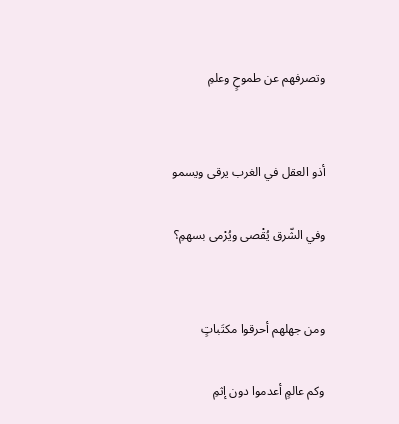وتصرفهم عن طموحٍ وعلمِ


أذو العقل في الغرب يرقى ويسمو

وفي الشّرق يُقْصى ويُرْمى بسهمِ؟


ومن جهلهم أحرقوا مكتَباتٍ

وكم عالمٍ أعدموا دون إثمِ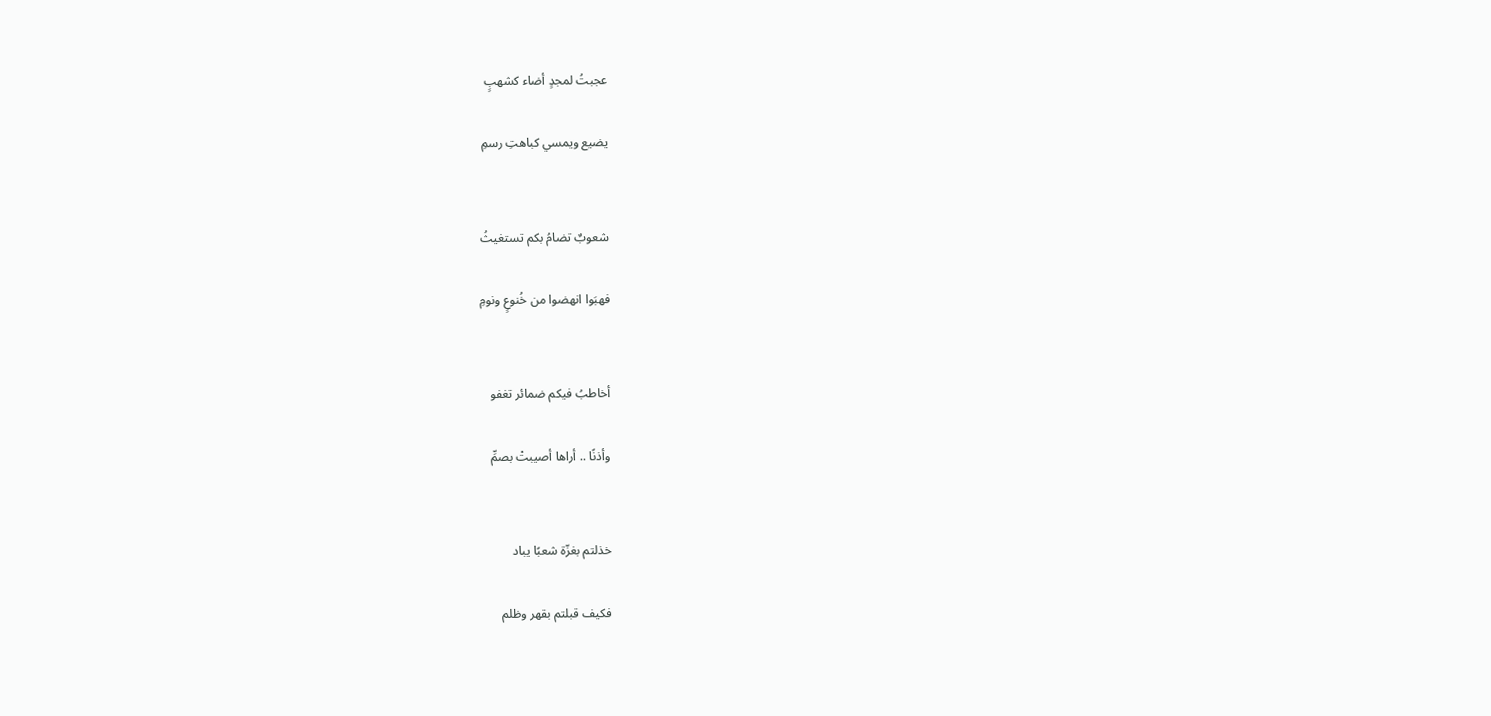عجبتُ لمجدٍ أضاء كشهبٍ

يضيع ويمسي كباهتِ رسمِ


شعوبٌ تضامُ بكم تستغيثُ

فهبَوا انهضوا من خُنوعٍ ونومِ


أخاطبُ فيكم ضمائر تغفو

وأذنًا .. أراها أصيبتْ بصمِّ


خذلتم بغزّة شعبًا يباد

فكيف قبلتم بقهر وظلم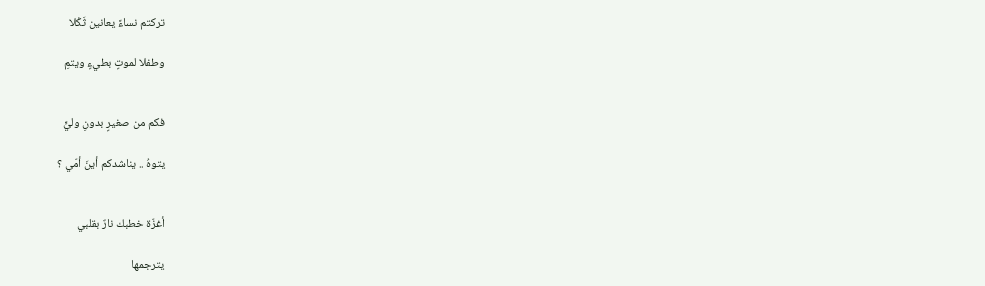تركتم نساءً يعانين ثَكْلا

وطفلا لموتٍ بطيءٍ ويتمِ


فكم من صغيرٍ بدونِ وليٍّ

يتوهُ .. يناشدكم أينَ أمّي ؟


أغزّة خطبك نارٌ بقلبي

يترجمها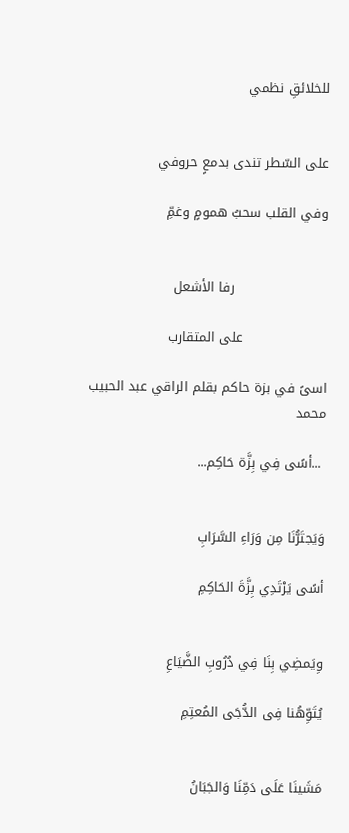للخلائقِ نظمي


على السّطر تندى بدمعٍ حروفي

وفي القلب سحبُ همومٍ وغمِّ


                     رفا الأشعل

                   على المتقارب

اسىً في بزة حاكم بقلم الراقي عبد الحبيب محمد

 ...أسًى فِي بِزَّة حَاكِم...


وَيَجتَرُّنَا مِن وَرَاءِ السَّرَابِ

أسًى يَرْتَدِي بِزَّةَ الحَاكِمِ


وِيَمضِي بِنَا فِي دُرُوبِ الضَّيَاعِ

يُتَوِّهُنا فِى الدُّجَى المُعتِمِ


مَشَينَا عَلَى دَمِّنَا وَالجَبَانُ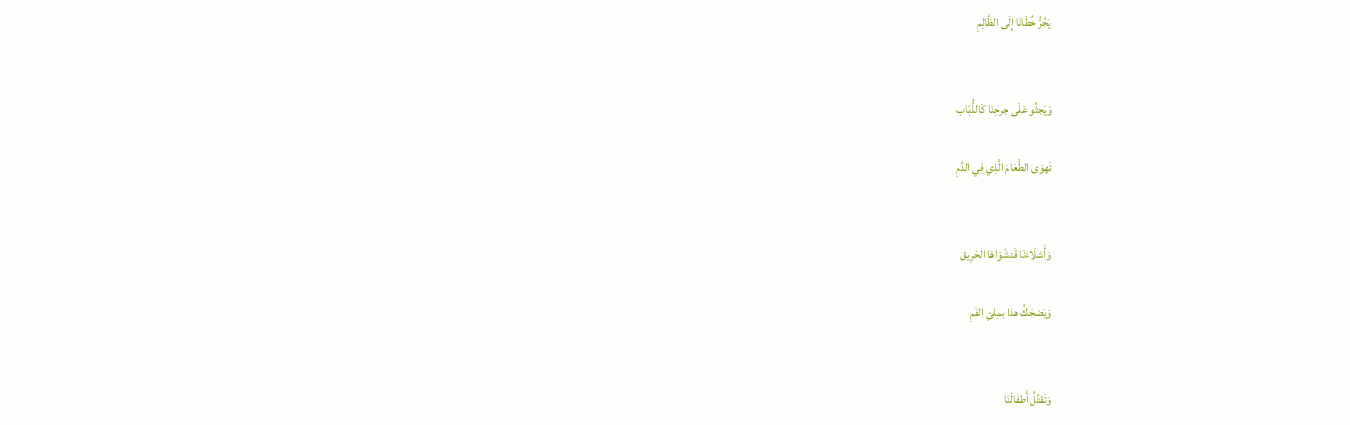يَجُرُّ خُطَانَا إِلَى الظَّالِمِ


وَيَجثُو عَلَى جرحِنَا كَالذُّبَاب

تَهوَى الطَّعَامَ الَّذِي فِي الدَّمِ


وَأَشلَاءَنَا قَدشَوَاهَا الحَرِيق

وَيَضحَكُ هذا بمِلئِ الفَمِ


وَتَقتُلُ أَطفَالَنَا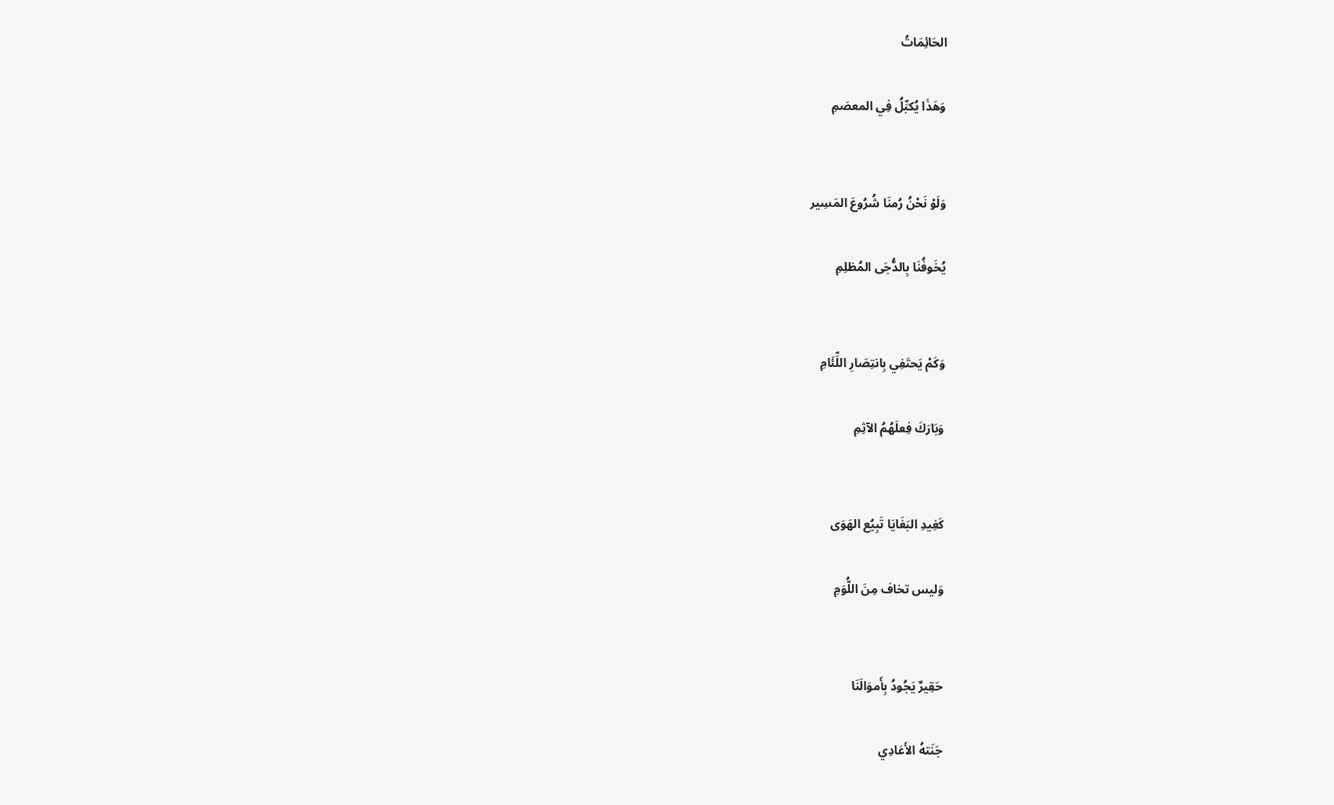الحَائِمَاتُ

وَهَذَا يُكبِّلُ فِي المعصَمِ


وَلَوْ نَحْنُ رُمنَا شُرُوعَ المَسِير

يُخَوفُنَا بِالدُّجَى المُظلِمِ


وَكَمْ يَحتَفِي بِانتِصَارِ اللِّئَامِ

وَبَارَكَ فِعلَهُمُ الآثِمِ


كَغِيدِ البَغَايَا تَبِيُع الهَوَى

وَليس تخاف مِنَ اللُّوَمِ


حَقِيرٌ يَجُودُ بِأَموَالَنَا

جَنَتهُ الأَعَادِي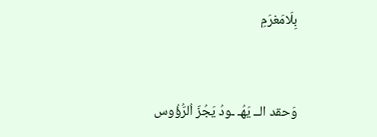بِلَامَغرَمِ


وَحقد الــ يَهُـ ـودُ يَجُزّ اُلرُّؤُوس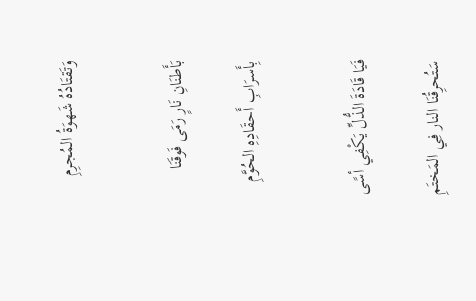وَتَقتَادُهُ شَهوَةُ المُجرِمِ


بَأَطنَانِ نَارٍ رَمَى فَوقَنَا

بِأَسرَابِ أَحقَادِهِ الحُوَّمِ


فَيَا قَادَةَ الذُّلِّ يَكْفِي أسًى

سَتُحرِقُنَا النار فِي المَختَمِ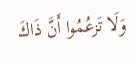وَلَا تَزعُمُوا أَنَّ ذَاكَ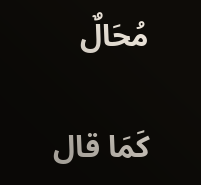مُحَالٌ

كَمَا قال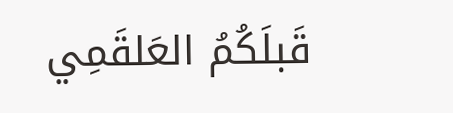قَبلَكُمُ العَلقَمِي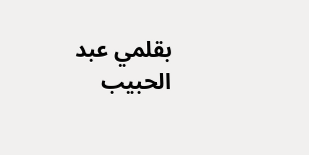بقلمي عبد الحبيب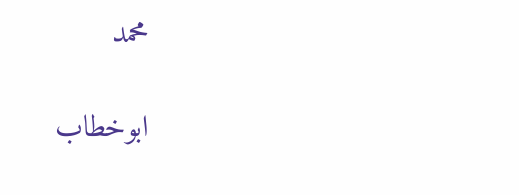محمد

ابوخطاب